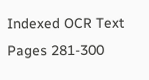Indexed OCR Text
Pages 281-300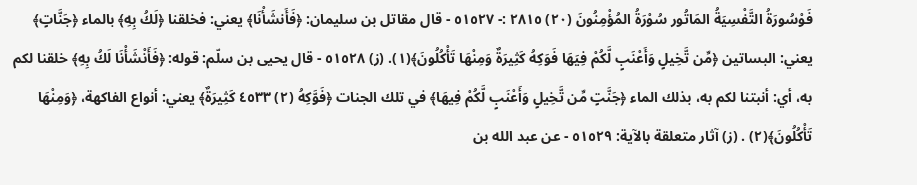فَوْسُورَةُ التَّفْسِيَةُ المَاتُور سُوْرَةُ المُؤْمِنُونَ (٢٠) ٢٨١٥ :- ٥١٥٢٧ - قال مقاتل بن سليمان: ﴿فَأَنشَأْنَا﴾ يعني: فخلقنا ﴿لَكُ بِهِ﴾ بالماء ﴿جَنَّاتٍ﴾ يعني: البساتين ﴿مِّن تَّخِيلٍ وَأَعْنَبٍ لَّكُمْ فِيَهَا فَوَكِهُ كَثِيرَةٌ وَمِنْهَا تَأْكُلُونَ﴾(١). (ز) ٥١٥٢٨ - قال يحيى بن سلّم: قوله: ﴿فَأَنْشَأْنَا لَكُ بِهِ﴾ خلقنا لكم به، أي: أنبتنا لكم به، بذلك الماء ﴿جَنَّتٍ مِّن تَّخِيلٍ وَأَعْنَبٍ لَّكُمْ فِيهَا﴾ في تلك الجنات ﴿فَوَّكِهُ (٢) ٤٥٣٣ كَثِيرَةٌ﴾ يعني: أنواع الفاكهة، ﴿وَمِنْهَا تَأْكُلُونَ﴾(٢) . (ز) آثار متعلقة بالآية: ٥١٥٢٩ - عن عبد الله بن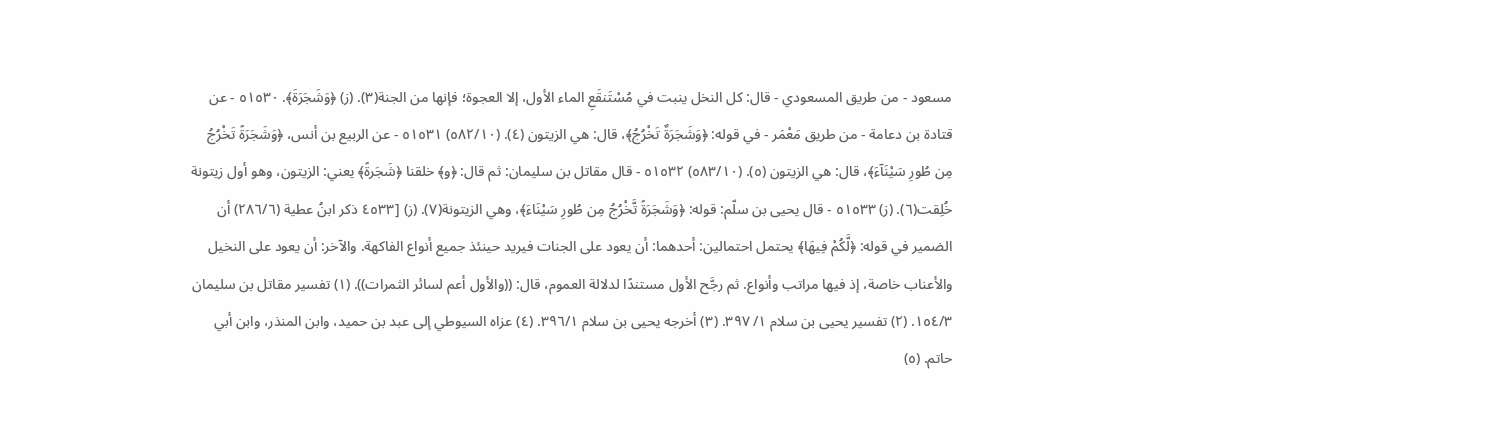مسعود - من طريق المسعودي - قال: كل النخل ينبت في مُسْتَنقَعِ الماء الأول، إلا العجوة؛ فإنها من الجنة(٣). (ز) ﴿وَشَجَرَةَ﴾. ٥١٥٣٠ - عن قتادة بن دعامة - من طريق مَعْمَر - في قوله: ﴿وَشَجَرَةٌ تَخْرُجُ﴾، قال: هي الزيتون (٤). (٥٨٢/١٠) ٥١٥٣١ - عن الربيع بن أنس، ﴿وَشَجَرَةً تَخْرُجُ مِن طُورِ سَيْنَآءَ﴾، قال: هي الزيتون (٥). (٥٨٣/١٠) ٥١٥٣٢ - قال مقاتل بن سليمان: ثم قال: ﴿و﴾ خلقنا ﴿شَجَرةً﴾ يعني: الزيتون، وهو أول زيتونة خُلِقت(٦). (ز) ٥١٥٣٣ - قال يحيى بن سلّم: قوله: ﴿وَشَجَرَةً تَّخْرُجُ مِن طُورِ سَيْنَاءَ﴾، وهي الزيتونة(٧). (ز) [٤٥٣٣ ذكر ابنُ عطية (٢٨٦/٦) أن الضمير في قوله: ﴿لَّكُمْ فِيهَا﴾ يحتمل احتمالين: أحدهما: أن يعود على الجنات فيريد حينئذ جميع أنواع الفاكهة. والآخر: أن يعود على النخيل والأعناب خاصة، إذ فيها مراتب وأنواع. ثم رجَّح الأول مستندًا لدلالة العموم، قال: ((والأول أعم لسائر الثمرات)). (١) تفسير مقاتل بن سليمان ١٥٤/٣. (٢) تفسير يحيى بن سلام ١/ ٣٩٧. (٣) أخرجه يحيى بن سلام ٣٩٦/١. (٤) عزاه السيوطي إلى عبد بن حميد، وابن المنذر، وابن أبي حاتم. (٥)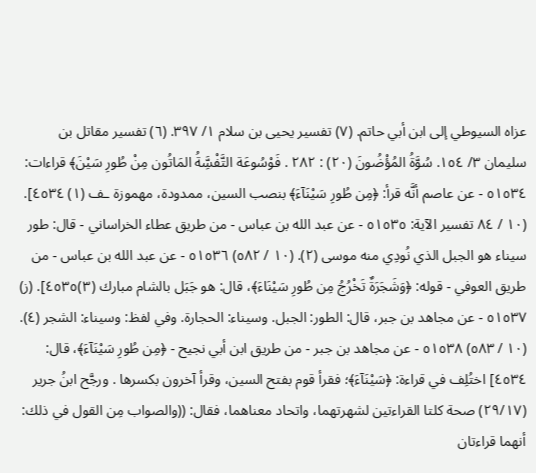عزاه السيوطي إلى ابن أبي حاتم. (٧) تفسير يحيى بن سلام ١/ ٣٩٧. (٦) تفسير مقاتل بن سليمان ٣/ ١٥٤. سُوَّةُ المُؤْضُونَ (٢٠) : ٢٨٢ . فَوْسُوعَة التَّفْسَِّةُ المَاتُون مِنْ طُورِ سَيْنَ﴾ قراءات: ٥١٥٣٤ - عن عاصم أنَّه قرأ: ﴿مِن طُورِ سَيْنَآءَ﴾ بنصب السين، ممدودة، مهموزة ـف (١) ٤٥٣٤]. (١٠ / ٨٤ تفسير الآية: ٥١٥٣٥ - عن عبد الله بن عباس - من طريق عطاء الخراساني - قال: طور سيناء هو الجبل الذي نُودِي منه موسى (٢). (١٠ / ٥٨٢) ٥١٥٣٦ - عن عبد الله بن عباس - من طريق العوفي - قوله: ﴿وَشَجَرَةٌ تَخْرُجُ مِن طُورِ سَيْنَاءَ﴾، قال: هو جَبَل بالشام مبارك (٣)٤٥٣٥]. (ز) ٥١٥٣٧ - عن مجاهد بن جبر، قال: الطور: الجبل. وسيناء: الحجارة. وفي لفظ: وسيناء: الشجر (٤). (١٠ / ٥٨٣) ٥١٥٣٨ - عن مجاهد بن جبر - من طريق ابن أبي نجيح - ﴿مِن طُورِ سَيْنَآءَ﴾، قال: ٤٥٣٤] اختُلِف في قراءة: ﴿سَيْنَآءَ﴾؛ فقرأ قوم بفتح السين، وقرأ آخرون بكسرها . ورجَّح ابنُ جرير (٢٩/١٧) صحة كلتا القراءتين لشهرتهما، واتحاد معناهما، فقال: ((والصواب مِن القول في ذلك: أنهما قراءتان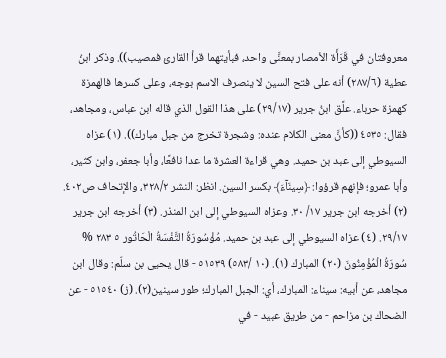معروفتان في قَرَأَة الأمصار بمعنَّى واحد، فبأيتهما قرأ القارئ فمصيب)). وذكر ابنُ عطية (٢٨٧/٦) أنه على فتح السين لا ينصرف الاسم بوجه، وعلى كسرها فالهمزة كهمزة حرباء. علَّق ابنُ جرير (٢٩/١٧) على هذا القول الذي قاله ابن عباس، ومجاهد، فقال: ٤٥٣٥ ((كأنَّ معنى الكلام عنده: وشجرة تخرج من جبل مبارك)). (١) عزاه السيوطي إلى عبد بن حميد. وهي قراءة العشرة ما عدا نافعًا، وأبا جعفر، وابن كثير، وأبا عمرو؛ فإنهم قرؤوا: ﴿سِينَآءَ﴾ بكسر السين. انظر: النشر ٣٢٨/٢، والإتحاف ص٤٠٢. (٢) أخرجه ابن جرير ١٧/ ٣٠. وعزاه السيوطي إلى ابن المنذر. (٣) أخرجه ابن جرير ٢٩/١٧. (٤) عزاه السيوطي إلى عبد بن حميد. مُؤْسُورَةُ التَّفْسَةُ الْحَاتُور ٥ ٢٨٣ % سُورَةُ الْمُؤْمِنُونَ (٢٠) المبارك (١). (١٠ /٥٨٣) ٥١٥٣٩ - قال يحيى بن سلّم: وقال ابن مجاهد، عن أبيه: سيناء: المبارك، أي: الجبل المبارك؛ طور سينين(٢). (ز) ٥١٥٤٠ - عن الضحاك بن مزاحم - من طريق عبيد - في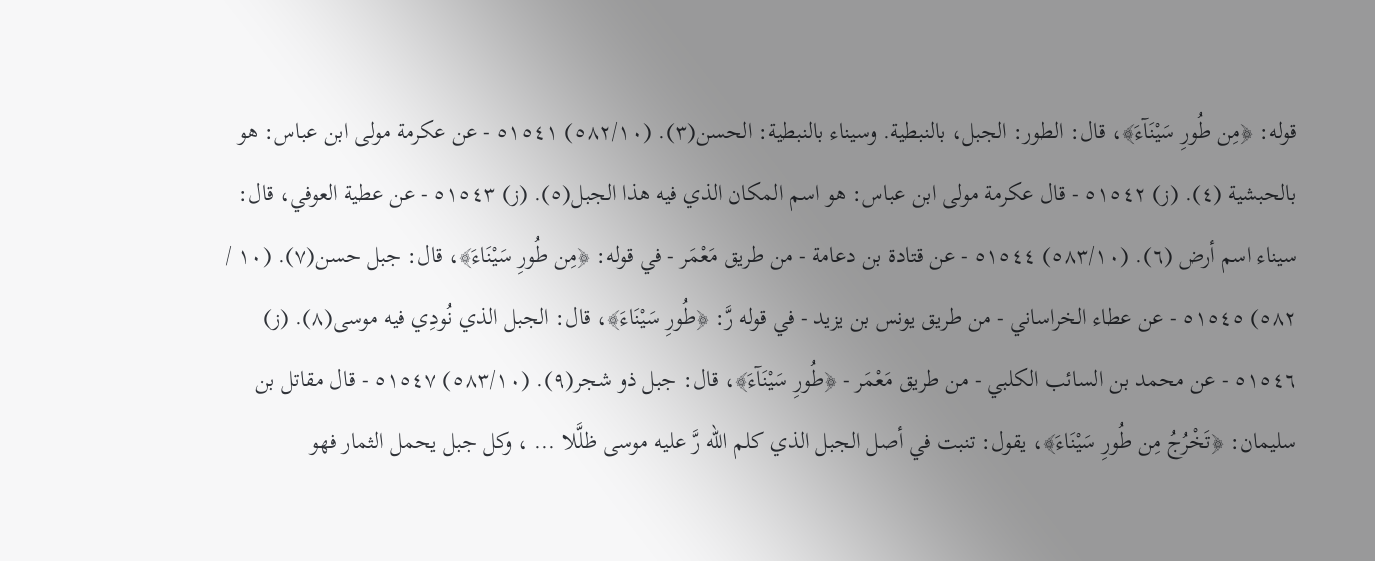قوله: ﴿مِن طُورِ سَيْنَآءَ﴾، قال: الطور: الجبل، بالنبطية. وسيناء بالنبطية: الحسن(٣). (٥٨٢/١٠) ٥١٥٤١ - عن عكرمة مولى ابن عباس: هو بالحبشية (٤). (ز) ٥١٥٤٢ - قال عكرمة مولى ابن عباس: هو اسم المكان الذي فيه هذا الجبل(٥). (ز) ٥١٥٤٣ - عن عطية العوفي، قال: سيناء اسم أرض (٦). (٥٨٣/١٠) ٥١٥٤٤ - عن قتادة بن دعامة - من طريق مَعْمَر - في قوله: ﴿مِن طُورِ سَيْنَاءَ﴾، قال: جبل حسن(٧). (١٠ / ٥٨٢) ٥١٥٤٥ - عن عطاء الخراساني - من طريق يونس بن يزيد - في قوله رَّ: ﴿طُورِ سَيْنَاءَ﴾، قال: الجبل الذي نُودِي فيه موسى(٨). (ز) ٥١٥٤٦ - عن محمد بن السائب الكلبي - من طريق مَعْمَر - ﴿طُورِ سَيْنَآءَ﴾، قال: جبل ذو شجر(٩). (٥٨٣/١٠) ٥١٥٤٧ - قال مقاتل بن سليمان: ﴿تَخْرُجُ مِن طُورِ سَيْنَاءَ﴾، يقول: تنبت في أصل الجبل الذي كلم الله رَّ عليه موسى ظلَّلا ... ، وكل جبل يحمل الثمار فهو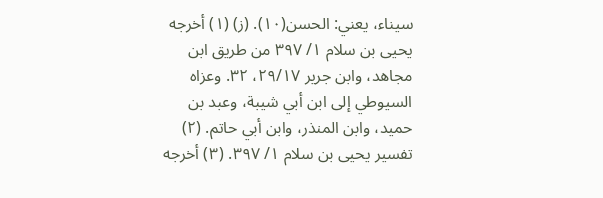سيناء، يعني: الحسن(١٠). (ز) (١) أخرجه يحيى بن سلام ١/ ٣٩٧ من طريق ابن مجاهد، وابن جرير ٢٩/١٧، ٣٢. وعزاه السيوطي إلى ابن أبي شيبة، وعبد بن حميد، وابن المنذر، وابن أبي حاتم. (٢) تفسير يحيى بن سلام ١/ ٣٩٧. (٣) أخرجه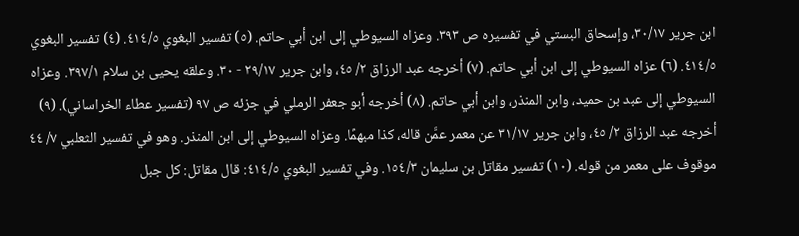ابن جرير ٣٠/١٧، وإسحاق البستي في تفسيره ص ٣٩٣. وعزاه السيوطي إلى ابن أبي حاتم. (٥) تفسير البغوي ٤١٤/٥. (٤) تفسير البغوي ٤١٤/٥. (٦) عزاه السيوطي إلى ابن أبي حاتم. (٧) أخرجه عبد الرزاق ٢/ ٤٥، وابن جرير ٢٩/١٧ - ٣٠. وعلقه يحيى بن سلام ٣٩٧/١. وعزاه السيوطي إلى عبد بن حميد، وابن المنذر، وابن أبي حاتم. (٨) أخرجه أبو جعفر الرملي في جزئه ص ٩٧ (تفسير عطاء الخراساني). (٩) أخرجه عبد الرزاق ٢/ ٤٥، وابن جرير ٣١/١٧ عن معمر عمَّن قاله، كذا مبهمًا. وعزاه السيوطي إلى ابن المنذر. وهو في تفسير الثعلبي ٧/ ٤٤ موقوف على معمر من قوله. (١٠) تفسير مقاتل بن سليمان ١٥٤/٣. وفي تفسير البغوي ٤١٤/٥: قال مقاتل: كل جبل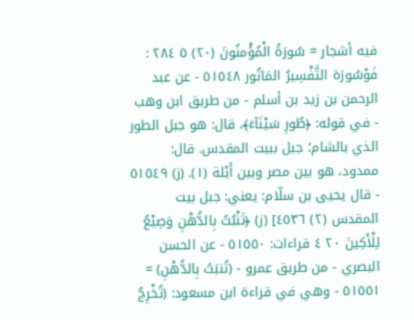فيه أشجار = سُورَةُ الْمُؤْمنُونَ (٢٠) ٥ ٢٨٤ : فَوْسُورَة التَّفْسِيرُ المَاتُور ٥١٥٤٨ - عن عبد الرحمن بن زيد بن أسلم - من طريق ابن وهب - في قوله: ﴿طُورِ سَيْنَآءَ﴾، قال: هو جبل الطور الذي بالشام؛ جبل ببيت المقدس. قال: ممدود، هو بين مصر وبين أَيْلة (١). (ز) ٥١٥٤٩ - قال يحيى بن سلّام: يعني: جبل بيت المقدس (٢) ٤٥٣٦] (ز) ﴿تَنْبُتُ بِالدُّهْنِ وَصِيْعُ لِلْأَكِينَ ٢٠ ٤ قراءات: ٥١٥٥٠ - عن الحسن البصري - من طريق عمرو - (تُنبَتُ بِالدُّهْنِ) = ٥١٥٥١ - وهي في قراءة ابن مسعود: (تُخْرِجُ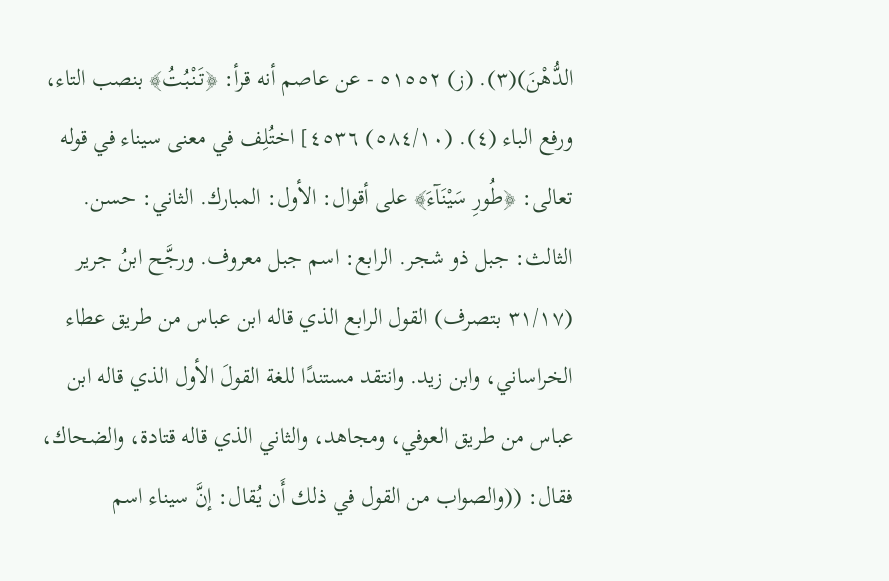الدُّهْنَ)(٣). (ز) ٥١٥٥٢ - عن عاصم أنه قرأ: ﴿تَنْبُتُ﴾ بنصب التاء، ورفع الباء (٤). (٥٨٤/١٠) ٤٥٣٦] اختُلِف في معنى سيناء في قوله تعالى: ﴿طُورِ سَيْنَآءَ﴾ على أقوال: الأول: المبارك. الثاني: حسن. الثالث: جبل ذو شجر. الرابع: اسم جبل معروف. ورجَّح ابنُ جرير (٣١/١٧ بتصرف) القول الرابع الذي قاله ابن عباس من طريق عطاء الخراساني، وابن زيد. وانتقد مستندًا للغة القولَ الأول الذي قاله ابن عباس من طريق العوفي، ومجاهد، والثاني الذي قاله قتادة، والضحاك، فقال: ((والصواب من القول في ذلك أَن يُقال: إنَّ سيناء اسم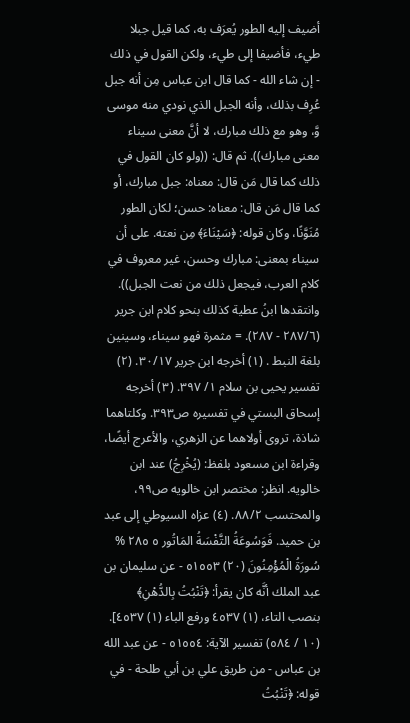أضيف إليه الطور يُعرَف به، كما قيل جبلا طيء، فأضيفا إلى طيء، ولكن القول في ذلك - إن شاء الله - كما قال ابن عباس مِن أنه جبل عُرِف بذلك، وأنه الجبل الذي نودي منه موسى وَّ، وهو مع ذلك مبارك، لا أنَّ معنى سيناء معنى مبارك)). ثم قال: ((ولو كان القول في ذلك كما قال مَن قال: معناه: جبل مبارك، أو كما قال مَن قال: معناه: حسن؛ لكان الطور مُنَوَّنًا، وكان قوله: ﴿سَيْنَاءَ﴾ مِن نعته. على أن سيناء بمعنى: مبارك وحسن، غير معروف في كلام العرب، فيجعل ذلك من نعت الجبل)). وانتقدها ابنُ عطية كذلك بنحو كلام ابن جرير (٢٨٧/٦ - ٢٨٧). = مثمرة فهو سيناء، وسينين بلغة النبط . (١) أخرجه ابن جرير ٣٠/١٧. (٢) تفسير يحيى بن سلام ١/ ٣٩٧. (٣) أخرجه إسحاق البستي في تفسيره ص٣٩٣. وكلتاهما شاذة، تروى أولاهما عن الزهري، والأعرج أيضًا، وقراءة ابن مسعود بلفظ: (يُخْرِجُ) عند ابن خالويه. انظر: مختصر ابن خالويه ص٩٩، والمحتسب ٨٨/٢. (٤) عزاه السيوطي إلى عبد بن حميد. فَوَسُوعَةُ التَّفْسَةُ المَاتُور ٥ ٢٨٥ % سُورَةُ الْمُؤْمِنُونَ (٢٠) ٥١٥٥٣ - عن سليمان بن عبد الملك أنَّه كان يقرأ: ﴿تَنْبُتُ بِالدُّهْنِ﴾ بنصب التاء، (١) ٤٥٣٧ ورفع الباء (١) ٤٥٣٧]. (١٠ / ٥٨٤) تفسير الآية: ٥١٥٥٤ - عن عبد الله بن عباس - من طريق علي بن أبي طلحة - في قوله: ﴿تَنْبُتُ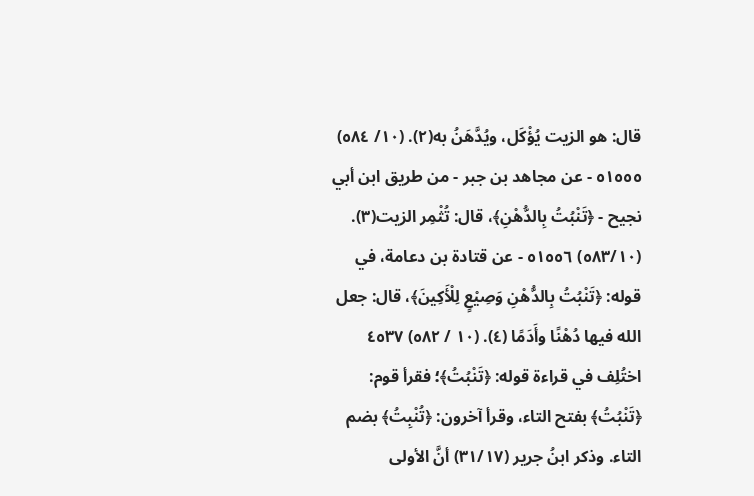قال: هو الزيت يُؤْكَل، ويُدَّهَنُ به(٢). (١٠/ ٥٨٤) ٥١٥٥٥ - عن مجاهد بن جبر - من طريق ابن أبي نجيح - ﴿تَنْبُتُ بِالدُّهْنِ﴾، قال: تُثْمِر الزيت(٣). (٥٨٣/١٠) ٥١٥٥٦ - عن قتادة بن دعامة، في قوله: ﴿تَنْبُتُ بِالدُّهْنِ وَصِيْعٍ لِلْأَكِينَ﴾، قال: جعل الله فيها دُهْنًا وأَدَمًا (٤). (١٠ / ٥٨٢) ٤٥٣٧ اختُلِف في قراءة قوله: ﴿تَنْبُتُ﴾؛ فقرأ قوم: ﴿تَنْبُتُ﴾ بفتح التاء، وقرأ آخرون: ﴿تُنْبِتُ﴾ بضم التاء. وذكر ابنُ جرير (٣١/١٧) أنَّ الأولى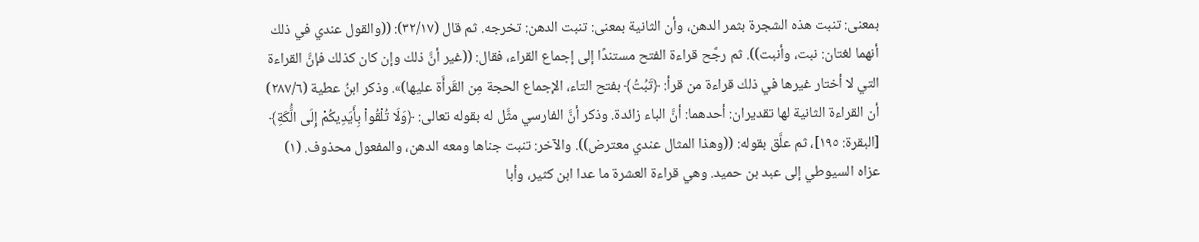بمعنى: تنبت هذه الشجرة بثمر الدهن، وأن الثانية بمعنى: تنبت الدهن: تخرجه. ثم قال (٣٢/١٧): ((والقول عندي في ذلك أنهما لغتان: نبت، وأنبت)). ثم رجَّح قراءة الفتح مستندًا إلى إجماع القراء، فقال: ((غير أنَّ ذلك وإن كان كذلك فإنَّ القراءة التي لا أختار غيرها في ذلك قراءة من قرأ: ﴿تَبُتُ﴾ بفتح التاء، الإجماع الحجة مِن القَرأَة عليها)». وذكر ابنُ عطية (٢٨٧/٦) أن القراءة الثانية لها تقديران: أحدهما: أنَّ الباء زائدة. وذكر أنَّ الفارسي مثَّل له بقوله تعالى: ﴿وَلَا تُلْقُواْ بِأَيَدِيكُمْ إِلَى الَُّكَةِ﴾ [البقرة: ١٩٥]، ثم علَّق بقوله: ((وهذا المثال عندي معترض)). والآخر: تنبت جناها ومعه الدهن، والمفعول محذوف. (١) عزاه السيوطي إلى عبد بن حميد. وهي قراءة العشرة ما عدا ابن كثير، وأبا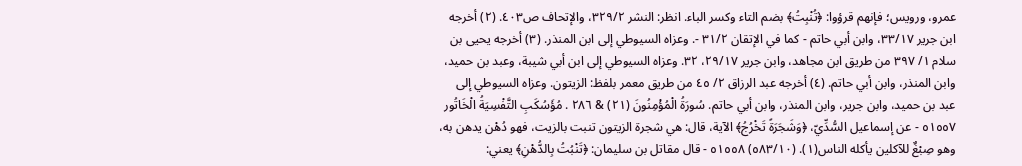عمرو، ورويس؛ فإنهم قرؤوا: ﴿تُنْبِتُ﴾ بضم التاء وكسر الباء. انظر: النشر ٣٢٩/٢، والإتحاف ص٤٠٣. (٢) أخرجه ابن جرير ٣٣/١٧، وابن أبي حاتم - كما في الإتقان ٣١/٢ -. وعزاه السيوطي إلى ابن المنذر. (٣) أخرجه يحيى بن سلام ١/ ٣٩٧ من طريق ابن مجاهد، وابن جرير ٢٩/١٧، ٣٢. وعزاه السيوطي إلى ابن أبي شيبة، وعبد بن حميد، وابن المنذر، وابن أبي حاتم. (٤) أخرجه عبد الرزاق ٢/ ٤٥ من طريق معمر بلفظ: الزيتون. وعزاه السيوطي إلى عبد بن حميد، وابن جرير، وابن المنذر، وابن أبي حاتم. سُورَةُ الْمُؤْمِنُونَ (٢١) & ٢٨٦ . مُؤَسُكَبِ التَّفْسِيَةُ الْخَاتُور ٥١٥٥٧ - عن إسماعيل السُّدِّيّ، ﴿وَشَجَرَةً تَخْرُجُ﴾ الآية، قال: هي شجرة الزيتون تنبت بالزيت، فهو دُهْن يدهن به، وهو صِبْغٌ للآكلين يأكله الناس(١). (٥٨٣/١٠) ٥١٥٥٨ - قال مقاتل بن سليمان: ﴿تَنْبُتُ بِالدُّهْنِ﴾ يعني: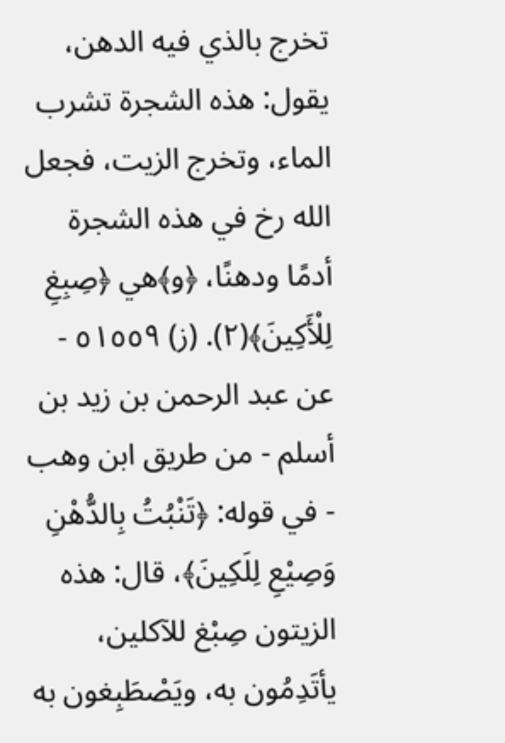تخرج بالذي فيه الدهن، يقول: هذه الشجرة تشرب الماء، وتخرج الزيت، فجعل الله رخ في هذه الشجرة أدمًا ودهنًا، ﴿و﴾هي ﴿صِبِغِ لِلْأَكِينَ﴾(٢). (ز) ٥١٥٥٩ - عن عبد الرحمن بن زيد بن أسلم - من طريق ابن وهب - في قوله: ﴿تَنْبُتُ بِالدُّهْنِ وَصِيْعِ لِلَكِينَ﴾، قال: هذه الزيتون صِبْغ للآكلين، يأتَدِمُون به، ويَصْطَبِغون به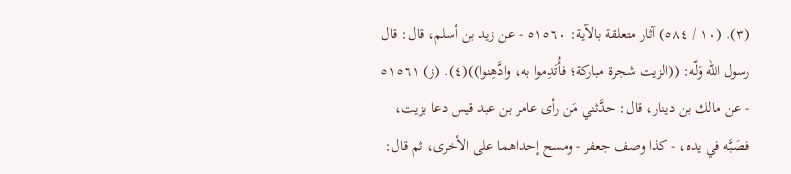(٣). (١٠ / ٥٨٤) آثار متعلقة بالآية: ٥١٥٦٠ - عن زيد بن أسلم، قال: قال رسول الله وَلّه: ((الزيت شجرة مباركة؛ فأُتَدِموا به، وادَّهِنوا))(٤). (ز) ٥١٥٦١ - عن مالك بن دينار، قال: حدَّثني مَن رأى عامر بن عبد قيس دعا بزيت، فصَبَّه في يده، - كذا وصف جعفر - ومسح إحداهما على الأخرى، ثم قال: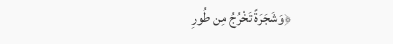﴿وَشَجَرَةً تَخْرُجُ مِن طُورِ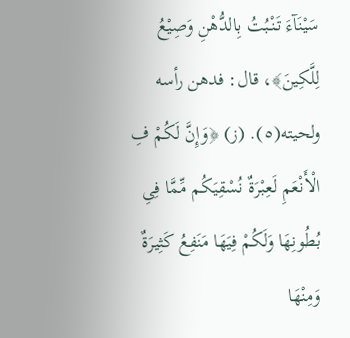سَيْنَآءَ تَنْبُتُ بِالدُّهْنِ وَصِيْعُ لِلَّكِينَ﴾، قال: فدهن رأسه ولحيته(٥). (ز) ﴿وَإِنَّ لَكُمْ فِ الْأَنْعَمِ لَعِبْرَةٌ نُسْقِيَكُم مِّمَّا فِىِ بُطُونِهَا وَلَكُمْ فِيَهَا مَنَفِعُ كَثِيرَةٌ وَمِنْهَا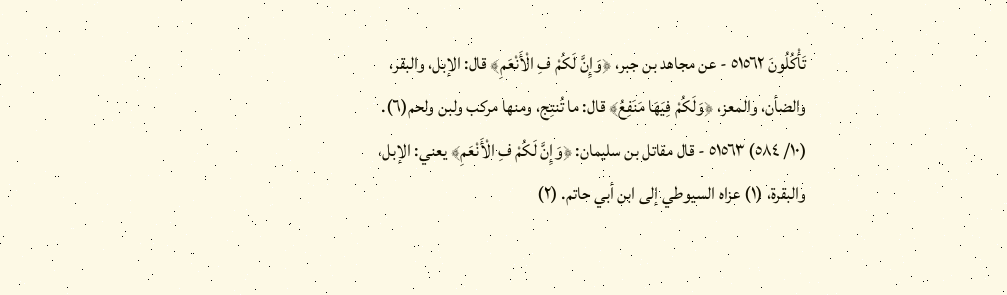تَأْكُلُونَ ٥١٥٦٢ - عن مجاهد بن جبر، ﴿وَإِنَّ لَكُمْ فِ الْأَنْعَمِ﴾ قال: الإبل، والبقر، والضأن، والمعز، ﴿وَلَكُمْ فِيَهَا مَنَفِعُ﴾ قال: ما تُنتِج، ومنها مركب ولبن ولحم(٦). (١٠/ ٥٨٤) ٥١٥٦٣ - قال مقاتل بن سليمان: ﴿وَإِنَّ لَكُمْ فِ الْأَنْعَمِ﴾ يعني: الإبل، والبقرة، (١) عزاه السيوطي إلى ابن أبي حاتم. (٢)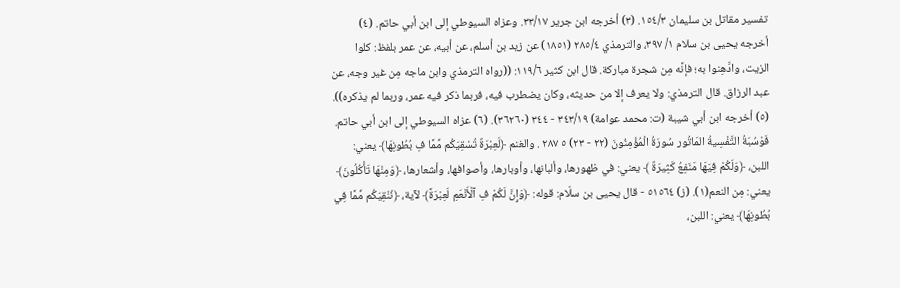تفسير مقاتل بن سليمان ١٥٤/٣. (٣) أخرجه ابن جرير ٣٣/١٧. وعزاه السيوطي إلى ابن أبي حاتم. (٤) أخرجه يحيى بن سلام ١/ ٣٩٧، والترمذي ٢٨٥/٤ (١٨٥١) عن زيد بن أسلم، عن أبيه، عن عمر بلفظ: كلوا الزيت، وادَّهِنوا به؛ فإنَّه مِن شجرة مباركة. قال ابن كثير ١١٩/٦: ((رواه الترمذي وابن ماجه مِن غير وجه، عن عبد الرزاق. قال الترمذي: ولا يعرف إلا من حديثه، وكان يضطرب فيه، فربما ذكر فيه عمر، وربما لم يذكره)). (٥) أخرجه ابن أبي شيبة (ت: محمد عوامة) ٣٤٣/١٩ - ٣٤٤ (٣٦٢٦٠). (٦) عزاه السيوطي إلى ابن أبي حاتم. فَوْسُبَةُ التَّفْسِيةُ المَاتُور سُورَةُ الْمُؤْمِنُونَ (٢٢ - ٢٣) ٥ ٢٨٧ . والغنم ﴿لَعِبْرَةٌ تُسْقِيَكُم مِّمَّا فِ بُطُونِهَا﴾ يعني: اللبن، ﴿وَلَكُمْ فِيَهَا مَنَفِعُ كَثِيرَةٌ ﴾ يعني: في ظهورها، وألبانها، وأوبارها، وأصوافها، وأشعارها، ﴿وَمِنْهَا تَأْكُلُونَ﴾ يعني: مِن النعم(١). (ز) ٥١٥٦٤ - قال يحيى بن سلّام: قوله: ﴿وَإِنَّ لَكُمْ فِ آلْأَنْعَمِ لَعِبْرَةً﴾ لآية، ﴿نُنْقِيَكُم مِّمَّا فِي بُطُونِهَا﴾ يعني: اللبن،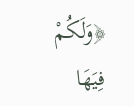﴿وَلَكُمْ فِيَهَا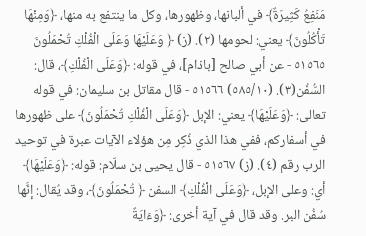مَنَفِعُ كَثِيرَةٌ﴾ في ألبانها، وظهورها، وكل ما ينتفع به منها، ﴿وَمِنْهَا تَأْكُلُونَ﴾ يعني: لحومها (٢). (ز) ﴿ وَعَلَيْهَا وَعَلَى الْفُلْكِ تُحْمَلُونَ ٥١٥٦٥ - عن أبي صالح [باذام]، في قوله: ﴿وَعَلَى الْفُلْكِ﴾، قال: السُّفُن(٣). (٥٨٥/١٠) ٥١٥٦٦ - قال مقاتل بن سليمان: في قوله تعالى: ﴿وَعَلَيْهَا﴾ يعني: الإبل ﴿وَعَلَى الْفُلْكِ تُحْمَلُونَ﴾ على ظهورها في أسفاركم، ففي هذا الذي ذُكِر مِن هؤلاء الآيات عبرة في توحيد الرب رقم (٤). (ز) ٥١٥٦٧ - قال يحيى بن سلّام: قوله: ﴿وَعَلَيْهَا﴾ أي: وعلى الإبل، ﴿وَعَلَى الْفُلْكِ﴾ السفن ﴿ تُحْمَلُونَ﴾، وقد يُقال: إنَّها سُفُن البر. وقد قال في آية أخرى: ﴿وَءَايَةٌ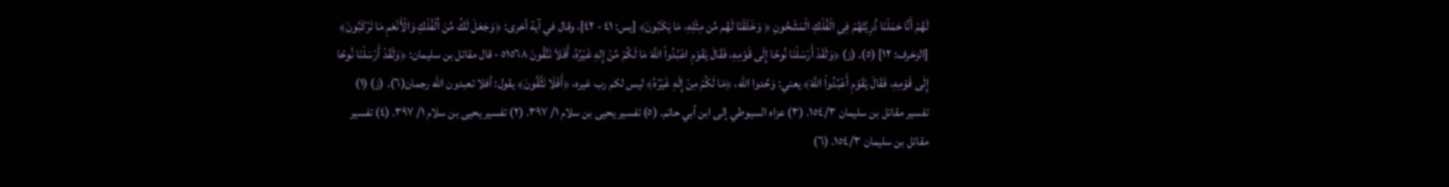لَهُمْ أَنَّا حَمَلْنَا ذُرِيَّتَهُمْ فِىِ الْفُلْكِ الْمَشْحُونِ ﴿ وَخَلَقْنَا لَهُم مِّن مِثْلِهِ، مَا يَكَبُونَ﴾ [يس: ٤١ - ٤٢]، وقال في آية أخرى: ﴿وَجَعَلَ لَكُ مِّنَ اُلْفُلْكِ وَالْأَنْعَمِ مَا تَرْكَبُونَ﴾ [الزخرف: ١٢] (٥). (ز) ﴿وَلَقَدْ أَرْسَلْنَا نُوحًا إِلَى قَوْمِهِ، فَقَالَ يَقَوْمِ اعْبُدُواْ اللَّهَ مَا لَكُمْ مِّنْ إِلهِ غَيْرُهُ، أَفَلاَ نَنَّقُونَ ٥١٥٦٨ - قال مقاتل بن سليمان: ﴿وَلَقَدْ أَرْسَلْنَا نُوحًا إِلَى قَوْمِهِ، فَقَالَ يَقَوْمِ أَعْبُدُواْ اللَّهَ﴾ يعني: وَحِّدوا الله، ﴿مَا لَكُمْ مِنْ إِلَهِ غَيْرُهُ﴾ ليس لكم رب غيره، ﴿أَفَلَا نَثَّقُونَ﴾ يقول: أفلا تعبدون الله رجمان(٦). (ز) (١) تفسير مقاتل بن سليمان ١٥٤/٣. (٣) عزاه السيوطي إلى ابن أبي حاتم. (٥) تفسير يحيى بن سلام ١/ ٣٩٧. (٢) تفسير يحيى بن سلام ١/ ٣٩٧. (٤) تفسير مقاتل بن سليمان ١٥٤/٣. (٦)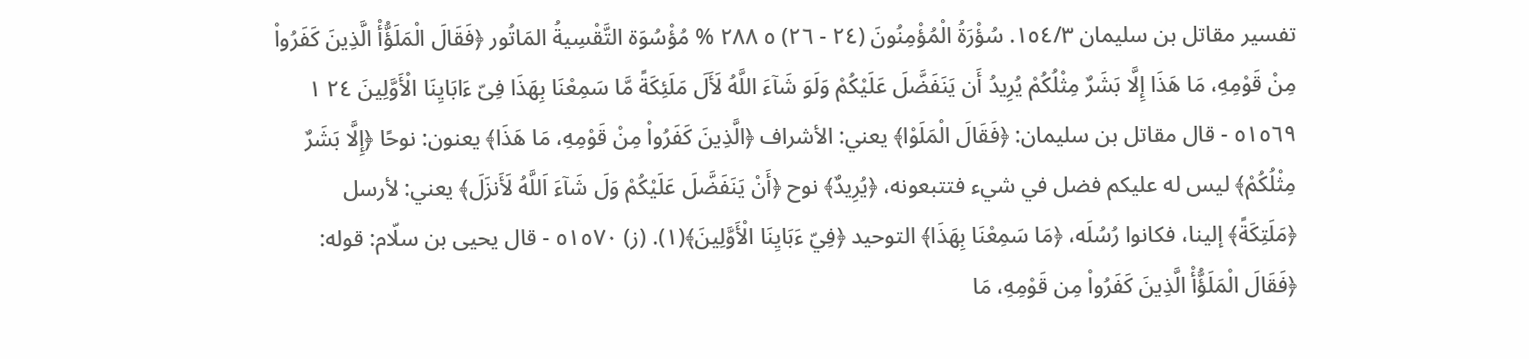تفسير مقاتل بن سليمان ١٥٤/٣. سُؤْرَةُ الْمُؤْمِنُونَ (٢٤ - ٢٦) ٥ ٢٨٨ % مُؤْسُوَة التَّقْسِيةُ المَاتُور ﴿فَقَالَ الْمَلَؤُّأْ الَّذِينَ كَفَرُواْ مِنْ قَوْمِهِ، مَا هَذَا إِلَّا بَشَرٌ مِثْلُكُمْ يُرِيدُ أَن يَنَفَضَّلَ عَلَيْكُمْ وَلَوَ شَآءَ اللَّهُ لَأَلَ مَلَئِكَةً مَّا سَمِعْنَا بِهَذَا فِىّ ءَابَايِنَا الْأَوَّلِينَ ٢٤ ١ ٥١٥٦٩ - قال مقاتل بن سليمان: ﴿فَقَالَ الْمَلَوْا﴾ يعني: الأشراف ﴿الَّذِينَ كَفَرُواْ مِنْ قَوْمِهِ، مَا هَذَا﴾ يعنون: نوحًا ﴿إِلَّا بَشَرٌ مِثْلُكُمْ﴾ ليس له عليكم فضل في شيء فتتبعونه، ﴿يُرِيدٌ﴾ نوح ﴿أَنْ يَنَفَضَّلَ عَلَيْكُمْ وَلَ شَآءَ اَللَّهُ لَأَنزَلَ﴾ يعني: لأرسل ﴿مَلَتِكَةً﴾ إلينا، فكانوا رُسُلَه، ﴿مَا سَمِعْنَا بِهَذَا﴾ التوحيد ﴿فِيّ ءَبَايِنَا الْأَوَّلِينَ﴾(١). (ز) ٥١٥٧٠ - قال يحيى بن سلّام: قوله: ﴿فَقَالَ الْمَلَؤُّأْ الَّذِينَ كَفَرُواْ مِن قَوْمِهِ، مَا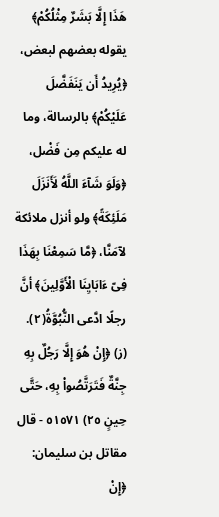هَذَا إِلَّا بَشَرٌ مِثْلُكُمْ﴾ يقوله بعضهم لبعض، ﴿يُرِيدُ أَن يَنَفَضَّلَ عَلَيْكُمْ﴾ بالرسالة، وما له عليكم مِن فَضْل، ﴿وَلَوَ شَآءَ اللَّهُ لَأَنَزَلَ مَلَئِكَةً﴾ ولو أنزل ملائكة لآمَنَّا، ﴿مَّا سَمِعْنَا بِهَذَا فِىّ ءَابَايِنَا الْأَوَّلِينَ﴾ أنَّ رجلًا ادَّعى النُّبُوَّةُ(٢). (ز) ﴿إِنْ هُوَ إِلَّا رَجُلٌ بِهِ جِنَّةٌ فَتَرَتَّصُواْ بِهِ، حَتَّى حِينٍ ٢٥) ٥١٥٧١ - قال مقاتل بن سليمان: ﴿إِنْ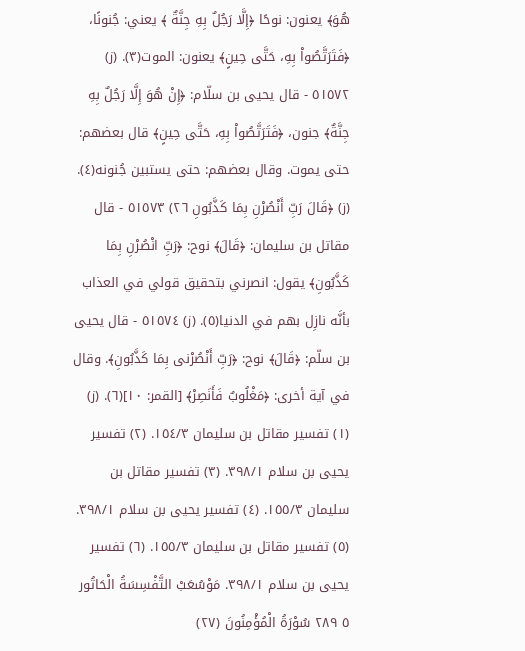هُوَ﴾ يعنون: نوحًا ﴿إِلَّا رَجُلٌ بِهِ جِنَّةٌ ﴾ يعني: جُنونًا، ﴿فَتَرَتَّصُواْ بِهِ، حَتَّى حِينٍ﴾ يعنون: الموت(٣). (ز) ٥١٥٧٢ - قال يحيى بن سلّام: ﴿إِنْ هُوَ إِلَّا رَجُلٌ بِهِ جِنَّةٌ﴾ جنون، ﴿فَتَرَتَّصُواْ بِهِ، حَتَّى حِينٍ﴾ قال بعضهم: حتى يموت. وقال بعضهم: حتى يستبين جُنونه(٤). (ز) ﴿قَالَ رَبِّ أَنْصُرْنِ بِمَا كَذَّبُونِ ٢٦) ٥١٥٧٣ - قال مقاتل بن سليمان: ﴿قَالَ﴾ نوح: ﴿رَبِّ انْصُرْنِ بِمَا كَذَّبُونِ﴾ يقول: انصرني بتحقيق قولي في العذاب بأنَّه نازِل بهم في الدنيا(٥). (ز) ٥١٥٧٤ - قال يحيى بن سلّم: ﴿قَالَ﴾ نوح: ﴿رَبِّ أَنْصُرْنى بِمَا كَذَّبُونِ﴾. وقال في آية أخرى: ﴿مَغْلُوبٌ فَأَنَصِرْ﴾ [القمر: ١٠](٦). (ز) (١) تفسير مقاتل بن سليمان ١٥٤/٣. (٢) تفسير يحيى بن سلام ٣٩٨/١. (٣) تفسير مقاتل بن سليمان ١٥٥/٣. (٤) تفسير يحيى بن سلام ٣٩٨/١. (٥) تفسير مقاتل بن سليمان ١٥٥/٣. (٦) تفسير يحيى بن سلام ٣٩٨/١. مَوْسُعَبْ التَّفْسِسَةُ الْحَاتُور ٥ ٢٨٩ سُوْرَةُ الْمُؤْمِنُونَ (٢٧)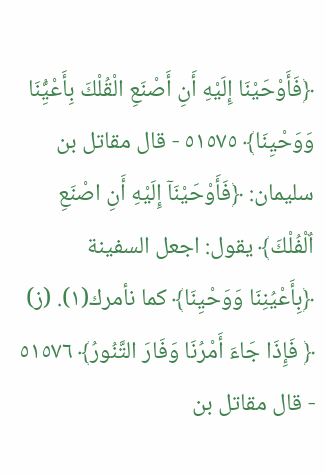﴿فَأَوْحَيْنَا إِلَيْهِ أَنِ أَصْنَعِ الْقُلْكَ بِأَعْيُِّنَا وَوَحْيِنَا﴾ ٥١٥٧٥ - قال مقاتل بن سليمان: ﴿فَأَوْحَيْنَآ إِلَيْهِ أَنِ اصْنَعِ اٌلْفُلْكَ﴾ يقول: اجعل السفينة ﴿بِأَعْيُنِنَا وَوَحْيِنَا﴾ كما نأمرك(١). (ز) ﴿ فَإِذَا جَاءَ أَمْرُنَا وَفَارَ التَّنُورُ﴾ ٥١٥٧٦ - قال مقاتل بن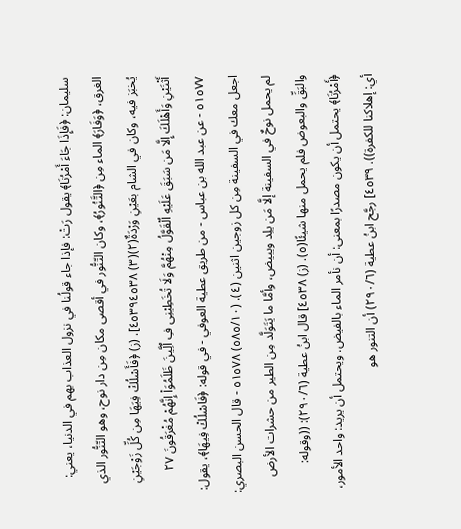سليمان: ﴿فَإِذَا جَاءَ أَمْرُنَا﴾ يقول رَتْ: فإذا جاء قولُنا في نزول العذاب بهم في الدنيا، يعني: الغرق، ﴿وَفَارَ﴾ الماء مِن ﴿التَّنُورُ﴾، وكان التّنُّور في أقصى مكان مِن دار نوح، وهو التّنُّور الذي يُخبَز فيه، وكان في الشام بعَيْنِ وَرْدَةٌ(٢)(٣) ٤٥٣٩٤٥٣٨]. (ز) ﴿فَأَسْلُكْ فِيَهَا مِن كُلِّ زَوْجَيْنِ أَثْنَيْنِ وَأَهْلَكَ إِلَّا مَن سَبَقَ عَلَيْهِ اُلْقَوَّلُ مِنْهُمَّ وَلَا تُخَطِيْنِى فِ اٌلَِّينَ ظَلَمُوَاْ إِنَّهُمْ مُغْرَقُونَ ٢٧ ٥١٥٧٧ - عن عبد الله بن عباس - من طريق عطية العوفي - في قوله: ﴿فَاسْلُكْ فِيهَا﴾، يقول: اجعل معك في السفينة مِن كل زوجين اثنين (٤). (٥٨٥/١٠) ٥١٥٧٨ - قال الحسن البصري: لم يحمل نوحٌ في السفينة إلَّا مَن يلِد ويبيض، وأمَّا ما يَتَوَلَّد مِن الطير من حشرات الأرض والبَقِّ والبعوض فلم يحمل منها شيئًا(٥). (ز) ٤٥٣٨] قال ابنُ عطية (٢٩٠/٦): ((وقوله: ﴿أَمْرُنَا﴾ يحتمل أن يكون مصدرًا بمعنى: أن نأمر الماء بالفيض. ويحتمل أن يريد: واحد الأمور، أي: إهلاكنا للكفرة)). ٤٥٣٩] رجَّح ابنُ عطية (٢٩٠/٦) أن التنور هو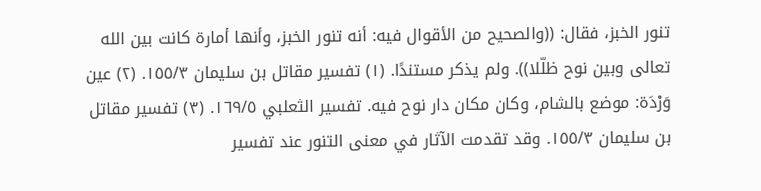تنور الخبز، فقال: ((والصحيح من الأقوال فيه: أنه تنور الخبز، وأنها أمارة كانت بين الله تعالى وبين نوح ظلّلا)). ولم يذكر مستندًا. (١) تفسير مقاتل بن سليمان ١٥٥/٣. (٢) عين وَرْدَة: موضع بالشام، وكان مكان دار نوح فيه. تفسير الثعلبي ١٦٩/٥. (٣) تفسير مقاتل بن سليمان ١٥٥/٣. وقد تقدمت الآثار في معنى التنور عند تفسير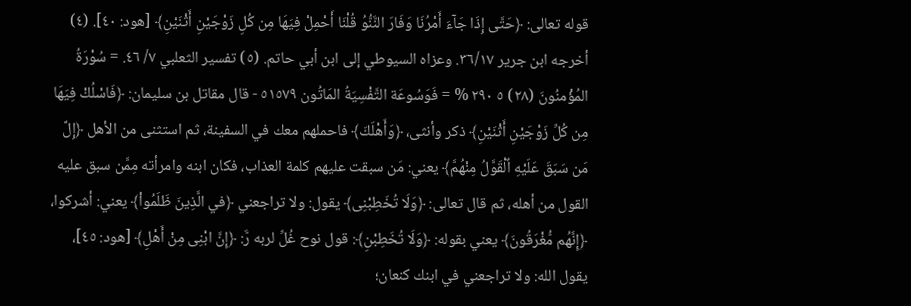قوله تعالى: ﴿حَتَّى إِذَا جَآءَ أَمْرُنَا وَفَارَ النَّنُّوُ قُلْنَا أَحْمِلْ فِيَهَا مِن كُلِ زَوْجَيْنِ أَثْنَيْنِ﴾ [هود: ٤٠]. (٤) أخرجه ابن جرير ٣٦/١٧. وعزاه السيوطي إلى ابن أبي حاتم. (٥) تفسير الثعلبي ٧/ ٤٦. = سُوْرَةُ المُؤْمنُونَ (٢٨) ٥ ٢٩٠ % = فَوَسُوعَة التَّفْسِيَةُ المَاتُون ٥١٥٧٩ - قال مقاتل بن سليمان: ﴿فَاسْلُكْ فِيَهَا مِن كُلِّ زَوْجَيْنِ أَثْنَيْنِ﴾ ذكر وأنثى، ﴿وَأَهْلَكَ﴾ فاحملهم معك في السفينة، ثم استثنى من الأهل ﴿إِلَّ مَن سَبَقَ عَلَيْهِ اٌلْقَوَّلُ مِنْهُمَّ﴾ يعني: مَن سبقت عليهم كلمة العذاب، فكان ابنه وامرأته مِمَّن سبق عليه القول من أهله، ثم قال تعالى: ﴿وَلَا تُخَطِبْنِى﴾ يقول: ولا تراجعني ﴿في الَّذِينَ ظَلَمُواْ﴾ يعني: أشركوا، ﴿إِنَّهُم مُّغْرَقُونَ﴾ يعني بقوله: ﴿وَلَا تُخَطِبْنِ﴾: قول نوح غُلِّ لربه رَّ: ﴿إِنَّ ابْنِى مِنْ أَهْلِ﴾ [هود: ٤٥]، يقول الله: ولا تراجعني في ابنك كنعان؛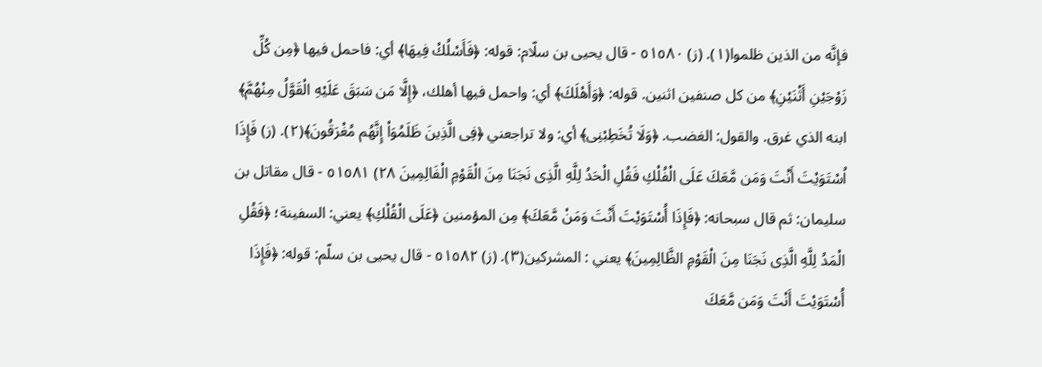فإنَّه من الذين ظلموا(١). (ز) ٥١٥٨٠ - قال يحيى بن سلّام: قوله: ﴿فَأَسْلُكْ فِيهَا﴾ أي: فاحمل فيها ﴿مِن كُلِّ زَوْجَيْنِ أَثْنَيْنِ﴾ من كل صنفين اثنين. قوله: ﴿وَأَهْلَكَ﴾ أي: واحمل فيها أهلك، ﴿إِلَّا مَن سَبَقَ عَلَيْهِ الْقَوَّلُ مِنْهُمَّ﴾ ابنه الذي غرق. والقول: الغضب. ﴿وَلَا تُخَطِبْنِى﴾ أي: ولا تراجعني ﴿فِى الَّذِينَ ظَلَمُوَاْ إِنَّهُم مُغْرَقُونَ﴾(٢). (ز) فَإِذَا اُسْتَوَيْتَ أَنْتَ وَمَن مَّعَكَ عَلَى الْفُلْكِ فَقُلِ الْحَدُ لِلَّهِ الَّذِى نَجَنَا مِنَ الْقَوْمِ الْفَالِمِينَ ٢٨) ٥١٥٨١ - قال مقاتل بن سليمان: ثم قال سبحانه: ﴿فَإِذَا أُسْتَوَيْتَ أَنْتَ وَمَنْ مَّعَكَ﴾ مِن المؤمنين ﴿عَلَى الْقُلْكِ﴾ يعني: السفينة؛ ﴿فَقُلِ الْمَدُ لِلَّهِ الَّذِى نَجَنَا مِنَ الْقَوْمِ الظَّالِمِينَ﴾ يعني : المشركين(٣). (ز) ٥١٥٨٢ - قال يحيى بن سلّم: قوله: ﴿فَإِذَا أُسْتَوَيْتَ أَنْتَ وَمَن مَّعَكَ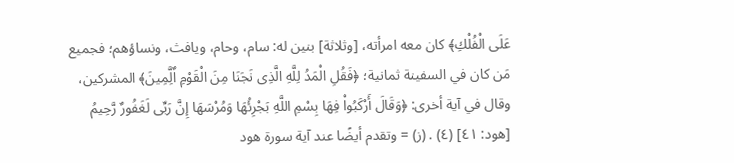عَلَى الْفُلْكِ﴾ كان معه امرأته، [وثلاثة] بنين له: سام، وحام، ويافث، ونساؤهم؛ فجميع مَن كان في السفينة ثمانية؛ ﴿فَقُلِ الْمَدُ لِلَّهِ الَّذِى نَجَنَا مِنَ الْقَوْمِ اٌلَِّمِينَ﴾ المشركين، وقال في آية أخرى: ﴿وَقَالَ أَرْكَبُواْ فِهَا بِسْمِ اللَّهِ بَجْرِئُهَا وَمُرْسَهَا إِنَّ رَبِّى لَغَفُورٌ رَّحِيمُ [هود: ٤١] (٤) . (ز) = وتقدم أيضًا عند آية سورة هود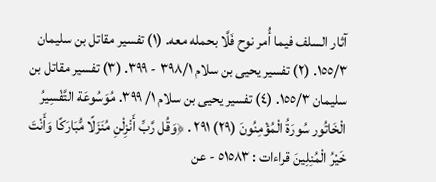آثار السلف فيما أُمر نوح فَلَّا بحمله معه. (١) تفسير مقاتل بن سليمان ١٥٥/٣. (٢) تفسير يحيى بن سلام ٣٩٨/١ - ٣٩٩. (٣) تفسير مقاتل بن سليمان ١٥٥/٣. (٤) تفسير يحيى بن سلام ١/ ٣٩٩. مُوَسُوعَة التَّفْسِيرُ الْخَاتُور سُورَةُ الْمُؤْمِنُونَ (٢٩) ٢٩١ . ﴿وَقُل رَّبِّ أَنْزِلْنِ مُنَزَلًا مُّبَارَكًا وَأَنْتَ خَيْرُ الْمُنِلِينَ قراءات : ٥١٥٨٣ - عن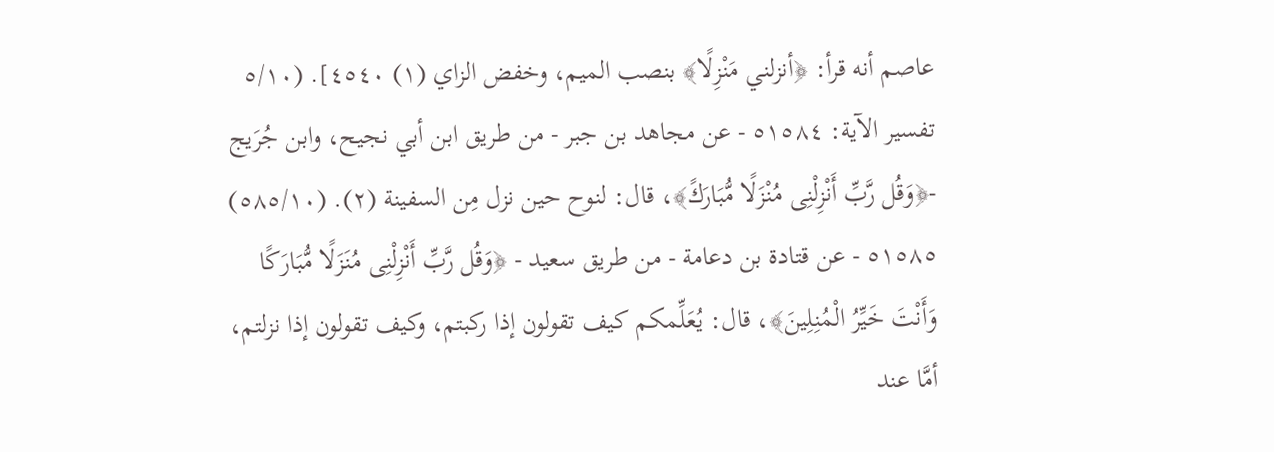عاصم أنه قرأ: ﴿أنزلني مَنْزِلًا﴾ بنصب الميم، وخفض الزاي (١) ٤٥٤٠]. (٥/١٠ تفسير الآية: ٥١٥٨٤ - عن مجاهد بن جبر - من طريق ابن أبي نجيح، وابن جُرَيج -﴿وَقُل رَّبِّ أَنْزِلْنِى مُنْزَلًا مُّبَارَكً﴾، قال: لنوح حين نزل مِن السفينة (٢). (٥٨٥/١٠) ٥١٥٨٥ - عن قتادة بن دعامة - من طريق سعيد - ﴿وَقُل رَّبِّ أَنْزِلْنِى مُنَزَلًا مُّبَارَكًا وَأَنْتَ خَيِّرُ الْمُنِلِينَ﴾، قال: يُعَلِّمكم كيف تقولون إذا ركبتم، وكيف تقولون إذا نزلتم، أمَّا عند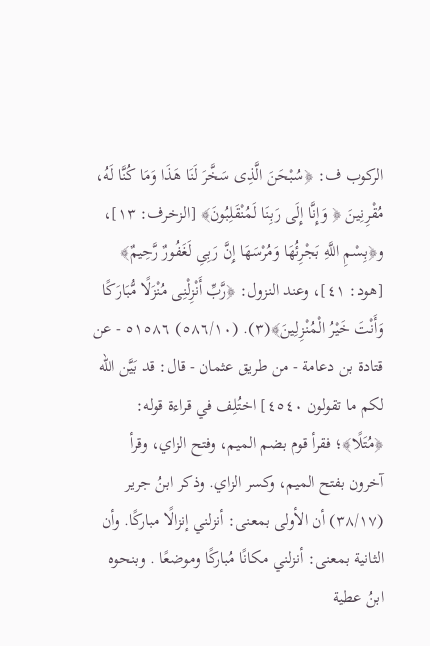الركوب ف: ﴿سُبْحَنَ الَّذِى سَخَّرَ لَنَا هَذَا وَمَا كُنَّا لَهُ، مُقْرِنِينَ ﴿ وَإِنَّا إِلَى رَبِنَا لَمُنْقَلِبُونَ﴾ [الزخرف: ١٣]، و﴿بِسْمِ اللَّهِ بَجْرِئُهَا وَمُرْسَهَا إِنَّ رَبِىِ لَغَفُورٌ رَّحِيمٌ﴾ [هود: ٤١]، وعند النزول: ﴿رَّبِّ أَنْزِلْنِى مُنْزَلًا مُّبَارَكًا وَأَنْتَ خَيْرُ الْمُنْزِلِينَ﴾(٣). (٥٨٦/١٠) ٥١٥٨٦ - عن قتادة بن دعامة - من طريق عثمان - قال: قد بَيَّن الله لكم ما تقولون ٤٥٤٠] اختُلِف في قراءة قوله: ﴿مُتَلًا﴾؛ فقرأ قوم بضم الميم، وفتح الزاي، وقرأ آخرون بفتح الميم، وكسر الزاي. وذكر ابنُ جرير (٣٨/١٧) أن الأولى بمعنى: أنزلني إنزالًا مباركًا. وأن الثانية بمعنى: أنزلني مكانًا مُباركًا وموضعًا . وبنحوه ابنُ عطية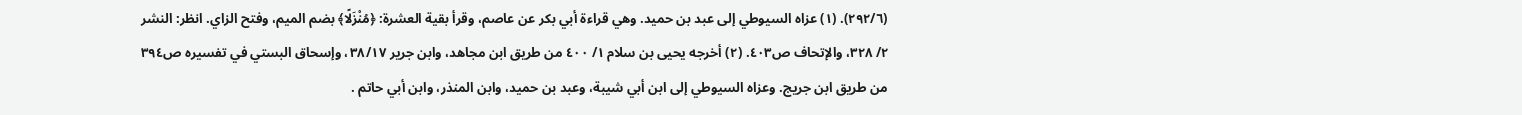(٢٩٢/٦). (١) عزاه السيوطي إلى عبد بن حميد. وهي قراءة أبي بكر عن عاصم، وقرأ بقية العشرة: ﴿مُنْزَلًا﴾ بضم الميم، وفتح الزاي. انظر: النشر ٢/ ٣٢٨، والإتحاف ص٤٠٣. (٢) أخرجه يحيى بن سلام ١/ ٤٠٠ من طريق ابن مجاهد، وابن جرير ٣٨/١٧، وإسحاق البستي في تفسيره ص٣٩٤ من طريق ابن جريج. وعزاه السيوطي إلى ابن أبي شيبة، وعبد بن حميد، وابن المنذر، وابن أبي حاتم .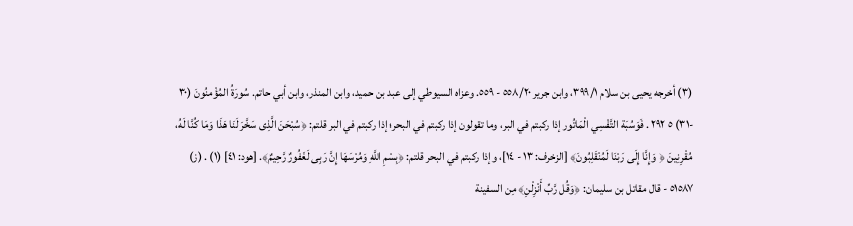(٣) أخرجه يحيى بن سلام ٣٩٩/١، وابن جرير ٥٥٨/٢٠ - ٥٥٩. وعزاه السيوطي إلى عبد بن حميد، وابن المنذر، وابن أبي حاتم. سُورَةُ المُؤْمنُونَ (٣٠ -٣١) ٥ ٢٩٢ . فَوَسُبَة التَّفْسِي الْمَاتُور إذا ركبتم في البر، وما تقولون إذا ركبتم في البحر؛ إذا ركبتم في البر قلتم: ﴿سُبْحَنَ الَّذِى سَخَّرَ لَنَا هَذَا وَمَا كُنَّا لَهُ، مُقْرِنِينَ ﴿ وَإِنَّا إِلَى رَبْنَا لَمُنْقَلِبُونَ﴾ [الزخرف: ١٣ - ١٤]، وإذا ركبتم في البحر قلتم: ﴿بِسْمِ اللَّهِ وَمُرْسَهَا إِنَّ رَبِى لَغَفُورٌ رَّحِيمٌ﴾. [هود: ٤١] (١) . (ز) ٥١٥٨٧ - قال مقاتل بن سليمان: ﴿وَقُل رَّبِّ أَنْزِلْنِ﴾ مِن السفينة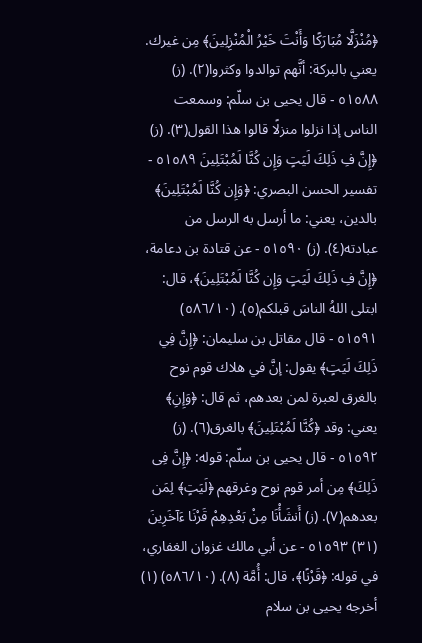﴿مُنْزَلَّا مُبَارَكًا وَأَنْتَ خَيْرُ الْمُنْزِلِينَ﴾ مِن غيرك. يعني بالبركة: أنَّهم توالدوا وكثروا(٢). (ز) ٥١٥٨٨ - قال يحيى بن سلّم: وسمعت الناس إذا نزلوا منزلًا قالوا هذا القول(٣). (ز) ﴿إِنَّ فِ ذَلِكَ لَيَتٍ وَإِن كُنَّا لَمُبْتَلِينَ ٥١٥٨٩ - تفسير الحسن البصري: ﴿وَإِن كُنَّا لَمُبْتَلِينَ﴾ بالدين، يعني: ما أرسل به الرسل من عبادته(٤). (ز) ٥١٥٩٠ - عن قتادة بن دعامة، ﴿إِنَّ فِ ذَلِكَ لَيَتٍ وَإِن كُنَّا لَمُبْتَلِينَ﴾، قال: ابتلى اللهُ الناسَ قبلكم(٥). (٥٨٦/١٠) ٥١٥٩١ - قال مقاتل بن سليمان: ﴿إِنَّ فِي ذَلِكَ لَيَتٍ﴾ يقول: إنَّ في هلاك قوم نوح بالغرق لعبرة لمن بعدهم، ثم قال: ﴿وَإِنِ﴾ يعني: وقد ﴿كُنَّا لَمُبْتَلِينَ﴾ بالغرق(٦). (ز) ٥١٥٩٢ - قال يحيى بن سلّم: قوله: ﴿إِنَّ فِى ذَلِكَ﴾ مِن أمر قوم نوح وغرقهم ﴿لَيَتٍ﴾ لِمَن بعدهم(٧). (ز) أَنشَأْنَا مِنْ بَعْدِهِمْ قَرْنَا ءَآخَرِينَ (٣١) ٥١٥٩٣ - عن أبي مالك غزوان الغفاري، في قوله: ﴿قَرْنًا﴾، قال: أُمَّة (٨). (٥٨٦/١٠) (١) أخرجه يحيى بن سلام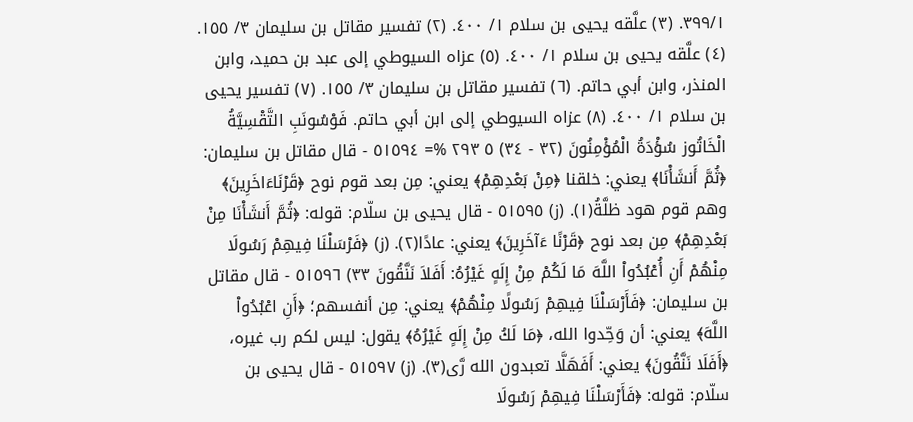٣٩٩/١. (٣) علَّقه يحيى بن سلام ١/ ٤٠٠. (٢) تفسير مقاتل بن سليمان ٣/ ١٥٥. (٤) علَّقه يحيى بن سلام ١/ ٤٠٠. (٥) عزاه السيوطي إلى عبد بن حميد، وابن المنذر، وابن أبي حاتم. (٦) تفسير مقاتل بن سليمان ٣/ ١٥٥. (٧) تفسير يحيى بن سلام ١/ ٤٠٠. (٨) عزاه السيوطي إلى ابن أبي حاتم. فَوْسُونَبِ التَّقْسِيَّةُ الْخَاتُوز سُؤْدَةُ الْمُؤْمِنُونَ (٣٢ - ٣٤) ٥ ٢٩٣ %= ٥١٥٩٤ - قال مقاتل بن سليمان: ﴿ثُمَّ أَنشَأْنَا﴾ يعني: خلقنا ﴿مِنْ بَعْدِهِمْ﴾ يعني: مِن بعد قوم نوح ﴿قَرْنَاءَاخَرِينَ﴾ وهم قوم هود ظلَّةُ(١). (ز) ٥١٥٩٥ - قال يحيى بن سلّام: قوله: ﴿ثُمَّ أَنشَأْنَا مِنْ بَعْدِهِمْ﴾ مِن بعد نوح ﴿قَرْنًا ءَآخَرِينَ﴾ يعني: عادًا(٢). (ز) ﴿فَرْسَلْنَا فِيهِمْ رَسُولَا مِنْهُمْ أَنِ أُعْبُدُواْ اللَّهَ مَا لَكُمْ مِنْ إِلَهٍ غَيْرُهُ: أَفَلاَ نَنَّقُونَ ٣٣) ٥١٥٩٦ - قال مقاتل بن سليمان: ﴿فَأَرْسَلْنَا فِيهِمْ رَسُولًا مِنْهُمْ﴾ يعني: مِن أنفسهم؛ ﴿أَنِ اعْبُدُواْ اللَّهَ﴾ يعني: أن وَحِّدوا الله، ﴿مَا لَكُ مِنْ إِلَهٍ غَيْرُهُ﴾ يقول: ليس لكم رب غيره، ﴿أَفَلَا نَنَّقُونَ﴾ يعني: أَفَهَلَّا تعبدون الله رَّى(٣). (ز) ٥١٥٩٧ - قال يحيى بن سلّام: قوله: ﴿فَأَرْسَلْنَا فِيهِمْ رَسُولَا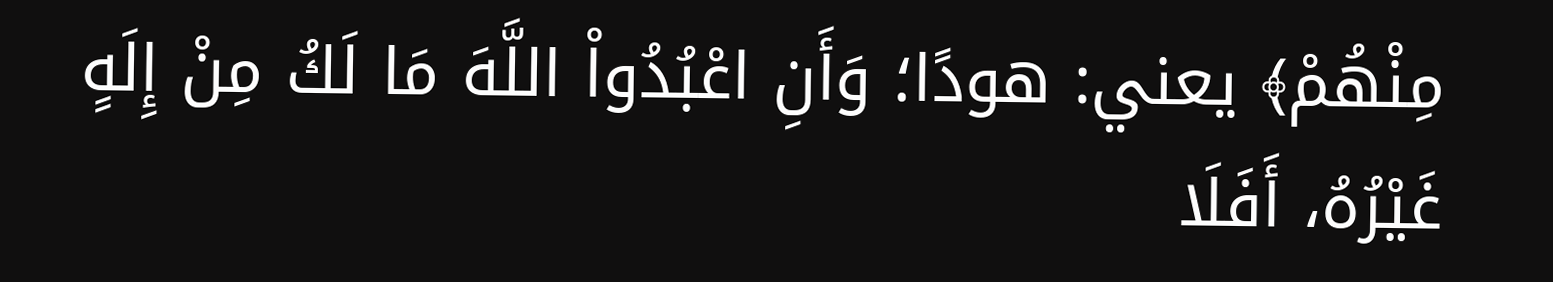مِنْهُمْ﴾ يعني: هودًا؛ وَأَنِ اعْبُدُواْ اللَّهَ مَا لَكُ مِنْ إِلَهٍ غَيْرُهُ، أَفَلَا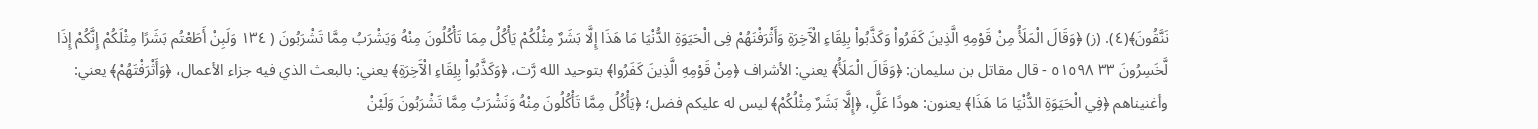نَنَّقُونَ﴾(٤). (ز) ﴿وَقَالَ الْمَلَأُ مِنْ قَوْمِهِ الَّذِينَ كَفَرُواْ وَكَذَّبُواْ بِلِقَاءِ الْآَخِرَةِ وَأَثْرَفْنَهُمْ فِى الْحَيَوَةِ الدُّنْيَا مَا هَذَا إِلَّا بَشَرٌ مِثْلُكُمْ يَأْكُلُ مِمَا تَأْكُلُونَ مِنْهُ وَيَشْرَبُ مِمَّا تَشْرَبُونَ ( ١٣٤ وَلَبِنْ أَطَعْتُم بَشَرًا مِثْلَكُمْ إِنَّكُمْ إِذَا لَّخَسِرُونَ ٣٣ ٥١٥٩٨ - قال مقاتل بن سليمان: ﴿وَقَالَ الْمَلَأُ﴾ يعني: الأشراف ﴿مِنْ قَوْمِهِ الَّذِينَ كَفَرُوا﴾ بتوحيد الله رَّت، ﴿وَكَذَّبُواْ بِلِقَاءِ الْآَخِرَةِ﴾ يعني: بالبعث الذي فيه جزاء الأعمال، ﴿وَأَثْرَفْتَهُمْ﴾ يعني: وأغنيناهم ﴿فِي الْحَيَوَةِ الدُّنْيَا مَا هَذَا﴾ يعنون: هودًا عَلَِّ، ﴿إِلَّا بَشَرٌ مِثْلُكُمْ﴾ ليس له عليكم فضل؛ ﴿يَأْكُلُ مِمَّا تَأْكُلُونَ مِنْهُ وَنَشْرَبُ مِمَّا تَشْرَبُونَ وَلَيْنْ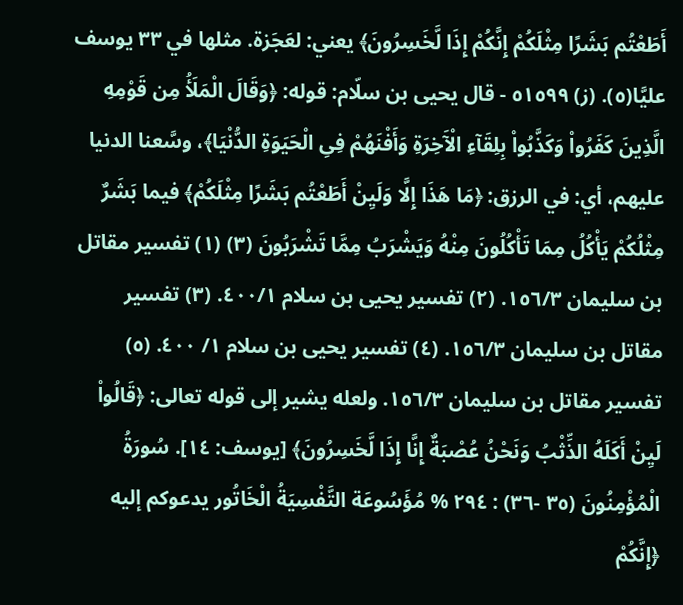أَطَعْتُم بَشَرًا مِثْلَكُمْ إِنَّكُمْ إِذَا لَّخَسِرُونَ﴾ يعني: لعَجَزة. مثلها في ٣٣ يوسف عليَّا(٥). (ز) ٥١٥٩٩ - قال يحيى بن سلّام: قوله: ﴿وَقَالَ الْمَلَأُ مِن قَوْمِهِ الَّذِينَ كَفَرُواْ وَكَذَّبُواْ بِلِقَآءِ الْآَخِرَةِ وَأَفْنَهُمْ فِىِ الْحَيَوَةِ الدُّنْيَا﴾، وسَّعنا الدنيا عليهم، أي: في الرزق: ﴿مَا هَذَا إِلَّا وَلَيِنْ أَطَعْتُم بَشَرًا مِثْلَكُمْ﴾ فيما بَشَرٌ مِثْلُكُمْ يَأْكُلُ مِمَا تَأْكُلُونَ مِنْهُ وَيَشْرَبُ مِمَّا تَشْرَبُونَ (٣) (١) تفسير مقاتل بن سليمان ١٥٦/٣. (٢) تفسير يحيى بن سلام ٤٠٠/١. (٣) تفسير مقاتل بن سليمان ١٥٦/٣. (٤) تفسير يحيى بن سلام ١/ ٤٠٠. (٥) تفسير مقاتل بن سليمان ١٥٦/٣. ولعله يشير إلى قوله تعالى: ﴿قَالُواْ لَيِنْ أَكَلَهُ الذِّثْبُ وَنَحْنُ عُصْبَةٌ إِنَّا إِذَا لَّخَسِرُونَ﴾ [يوسف: ١٤]. سُورَةُ الْمُؤْمِنُونَ (٣٥ -٣٦) : ٢٩٤ % مُؤَسُوعَة التَّفْسِيَةُ الْخَاتُور يدعوكم إليه ﴿إِنَّكُمْ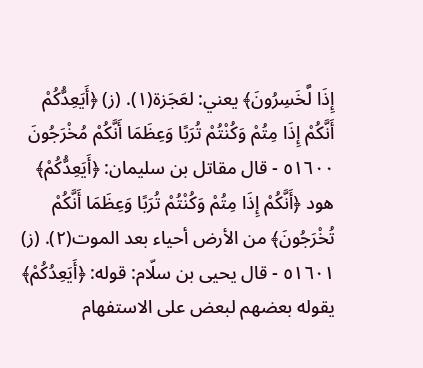إِذَا لَّخَسِرُونَ﴾ يعني: لعَجَزة(١). (ز) ﴿أَيَعِدُّكُمْ أَنَّكُمْ إِذَا مِتُمْ وَكُنْتُمْ تُرَبًا وَعِظَمَا أَنَّكُمْ مُخْرَجُونَ ٥١٦٠٠ - قال مقاتل بن سليمان: ﴿أَيَعِدُّكُمْ﴾ هود ﴿أَنَّكُمْ إِذَا مِتُمْ وَكُنْتُمْ تُرَبًا وَعِظَمَا أَنَّكُمْ تُخْرَجُونَ﴾ من الأرض أحياء بعد الموت(٢). (ز) ٥١٦٠١ - قال يحيى بن سلّام: قوله: ﴿أَيَعِدُكُمْ﴾ يقوله بعضهم لبعض على الاستفهام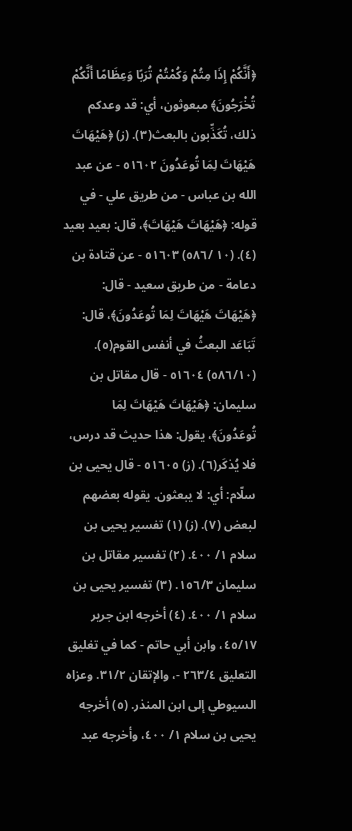﴿أَنَّكُمْ إِذَا مِتُمْ وَكُمْتُمْ تُرَبًا وَعِظَامًا أَنَّكُمْ تُخْرَجُونَ﴾ مبعوثون، أي: قد وعدكم ذلك، تُكَذِّبون بالبعث(٣). (ز) ﴿هَيْهَاتَ هَيْهَاتَ لِمَا تُوعَدُونَ ٥١٦٠٢ - عن عبد الله بن عباس - من طريق علي - في قوله: ﴿هَيْهَاتَ هَيْهَاتَ﴾، قال: بعيد بعيد (٤). (١٠ /٥٨٦) ٥١٦٠٣ - عن قتادة بن دعامة - من طريق سعيد - قال: ﴿هَيْهَاتَ هَيْهَاتَ لِمَا تُوعَدُونَ﴾، قال: تَبَاعَد البعثُ في أنفس القوم(٥). (٥٨٦/١٠) ٥١٦٠٤ - قال مقاتل بن سليمان: ﴿هَيْهَاتَ هَيْهَاتَ لِمَا تُوعَدُونَ﴾، يقول: هذا حديث قد درس، فلا يُذكَر(٦). (ز) ٥١٦٠٥ - قال يحيى بن سلّام: أي: لا يبعثون. يقوله بعضهم لبعض (٧). (ز) (١) تفسير يحيى بن سلام ١/ ٤٠٠. (٢) تفسير مقاتل بن سليمان ١٥٦/٣. (٣) تفسير يحيى بن سلام ١/ ٤٠٠. (٤) أخرجه ابن جرير ٤٥/١٧، وابن أبي حاتم - كما في تغليق التعليق ٢٦٣/٤ -، والإتقان ٣١/٢. وعزاه السيوطي إلى ابن المنذر. (٥) أخرجه يحيى بن سلام ١/ ٤٠٠، وأخرجه عبد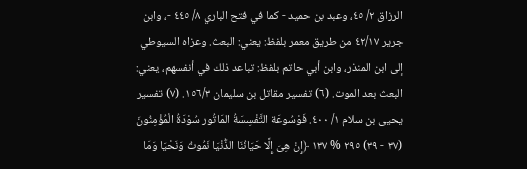الرزاق ٢/ ٤٥، وعبد بن حميد - كما في فتح الباري ٨/ ٤٤٥ -، وابن جرير ٤٢/١٧ من طريق معمر بلفظ: يعني: البعث. وعزاه السيوطي إلى ابن المنذر، وابن أبي حاتم بلفظ: تباعد ذلك في أنفسهم، يعني: البعث بعد الموت. (٦) تفسير مقاتل بن سليمان ١٥٦/٣. (٧) تفسير يحيى بن سلام ١/ ٤٠٠. فَوْسُوعَة التَّفْسِسَةُ المَاتُور سُوْدَةُ الْمُؤْمِنُونَ (٣٧ - ٣٩) ٢٩٥ % ١٣٧ ﴿إِنْ هِىَ إِلَّا حَيَانُنَا الذُّنْيَا نَمُوتُ وَنَحْيَا وَمَا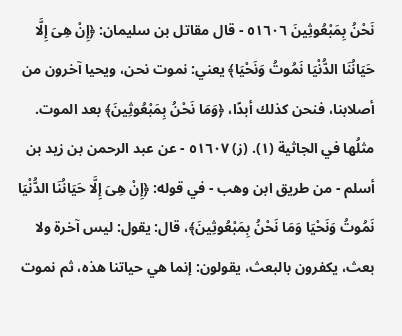نَحْنُ بِمَبْعُوثِينَ ٥١٦٠٦ - قال مقاتل بن سليمان: ﴿إِنْ هِىَ إِلَّا حَيَانُنَا الدُّنْيَا نَمُوتُ وَنَحْيَا﴾ يعني: نموت نحن، ويحيا آخرون من أصلابنا، فنحن كذلك أبدًا، ﴿وَمَا نَحْنُ بِمَبْعُوثِينَ﴾ بعد الموت. مثلُها في الجاثية (١). (ز) ٥١٦٠٧ - عن عبد الرحمن بن زيد بن أسلم - من طريق ابن وهب - في قوله: ﴿إِنْ هِىَ إِلَّا حَيَانُنَا الدُّنْيَا نَمُوتُ وَنَحْيَا وَمَا نَحْنُ بِمَبْعُوثِينَ﴾، قال: يقول: ليس آخرة ولا بعث، يكفرون بالبعث، يقولون: إنما هي حياتنا هذه، ثم نموت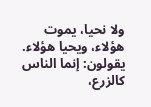ولا نحيا، يموت هؤلاء، ويحيا هؤلاء. يقولون: إنما الناس كالزرع،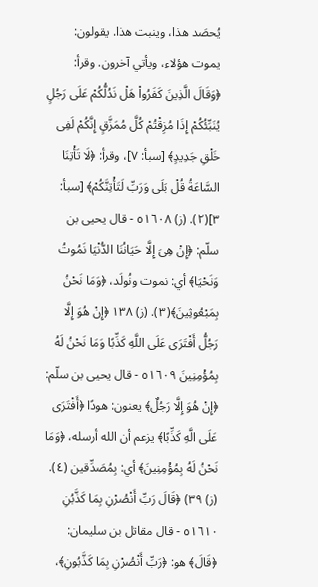يُحصَد هذا، وينبت هذا. يقولون: يموت هؤلاء، ويأتي آخرون. وقرأ: ﴿وَقَالَ الَّذِينَ كَفَرُواْ هَلْ نَدُلُّكُمْ عَلَى رَجُلٍ يُنَبِّئُكُمْ إِذَا مُزِقْتُمْ كُلَّ مُمَزَّقٍ إِنَّكُمْ لَفِى خَلْقِ جَدِيدٍ﴾ [سبأ: ٧]، وقرأ: ﴿لَا تَأْتِنَا السَّاعَةُ قُلْ بَلَى وَرَبِّ لَتَأْتِنَّكُمْ﴾ [سبأ: ٣](٢). (ز) ٥١٦٠٨ - قال يحيى بن سلّم: ﴿إِنْ هِىَ إِلَّا حَيَانُنَا الدُّنْيَا نَمُوتُ وَنَحْيَا﴾ أي: نموت ونُولَد، ﴿وَمَا نَحْنُ بِمَبْعُوثِينَ﴾(٣). (ز) ١٣٨ ﴿إِنْ هُوَ إِلَّا رَجُلُّ أَفْتَرَى عَلَى اللَّهِ كَذِّبًا وَمَا نَحْنُ لَهُ بِمُؤْمِنِينَ ٥١٦٠٩ - قال يحيى بن سلّم: ﴿إِنْ هُوَ إِلَّا رَجُلٌ﴾ يعنون: هودًا ﴿أَفْتَرَى عَلَى الَّهِ كَذِّبًا﴾ يزعم أن الله أرسله، ﴿وَمَا نَحْنُ لَهُ بِمُؤْمِنِينَ﴾ أي: بِمُصَدِّقين (٤). (ز) ٣٩) ﴿قَالَ رَبِّ أَنْصُرْنِ بِمَا كَذَّبُنِ ٥١٦١٠ - قال مقاتل بن سليمان: ﴿قَالَ﴾ هو: ﴿رَبِّ أَنْصُرْنِ بِمَا كَذَّبُونِ﴾،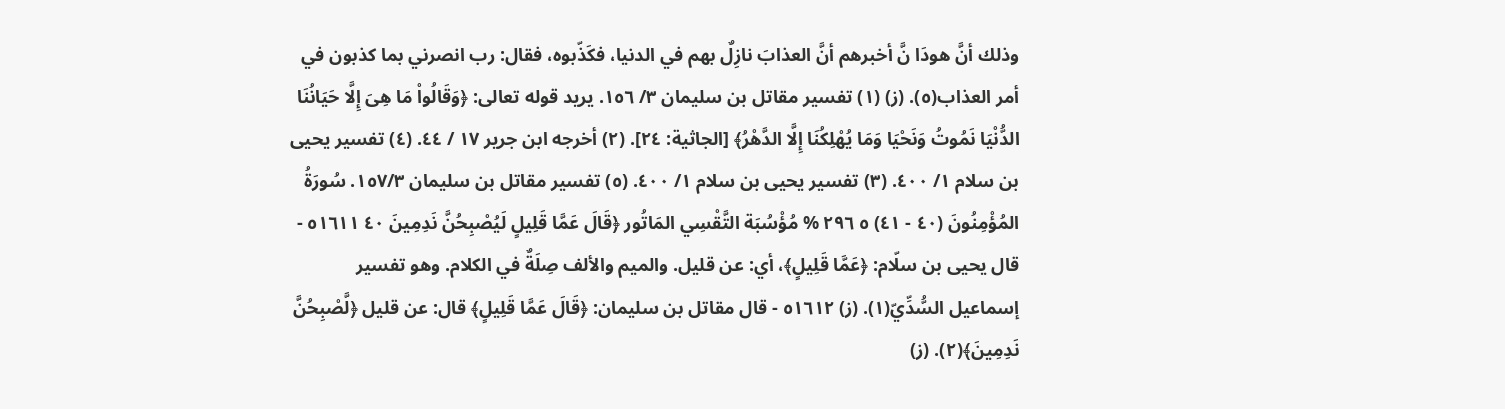وذلك أنَّ هودَا نَّ أخبرهم أنَّ العذابَ نازِلٌ بهم في الدنيا، فكَذّبوه، فقال: رب انصرني بما كذبون في أمر العذاب(٥). (ز) (١) تفسير مقاتل بن سليمان ٣/ ١٥٦. يريد قوله تعالى: ﴿وَقَالُواْ مَا هِىَ إِلَّا حَيَانُنَا الدُّنْيَا نَمُوتُ وَنَحْيَا وَمَا يُهْلِكُنَا إِلَّا الدَّهْرُ﴾ [الجاثية: ٢٤]. (٢) أخرجه ابن جرير ١٧ / ٤٤. (٤) تفسير يحيى بن سلام ١/ ٤٠٠. (٣) تفسير يحيى بن سلام ١/ ٤٠٠. (٥) تفسير مقاتل بن سليمان ١٥٧/٣. سُورَةُ المُؤْمِنُونَ (٤٠ - ٤١) ٥ ٢٩٦ % مُؤْسُبَة التَّقْسِي المَاتُور ﴿قَالَ عَمَّا قَلِيلٍ لَيُصْبِحُنَّ نَدِمِينَ ٤٠ ٥١٦١١ - قال يحيى بن سلّام: ﴿عَمَّا قَلِيلٍ﴾، أي: عن قليل. والميم والألف صِلَةٌ في الكلام. وهو تفسير إسماعيل السُّدِّيّ(١). (ز) ٥١٦١٢ - قال مقاتل بن سليمان: ﴿قَالَ عَمَّا قَلِيلٍ﴾ قال: عن قليل ﴿لَّصْبِحُنَّ نَدِمِينَ﴾(٢). (ز)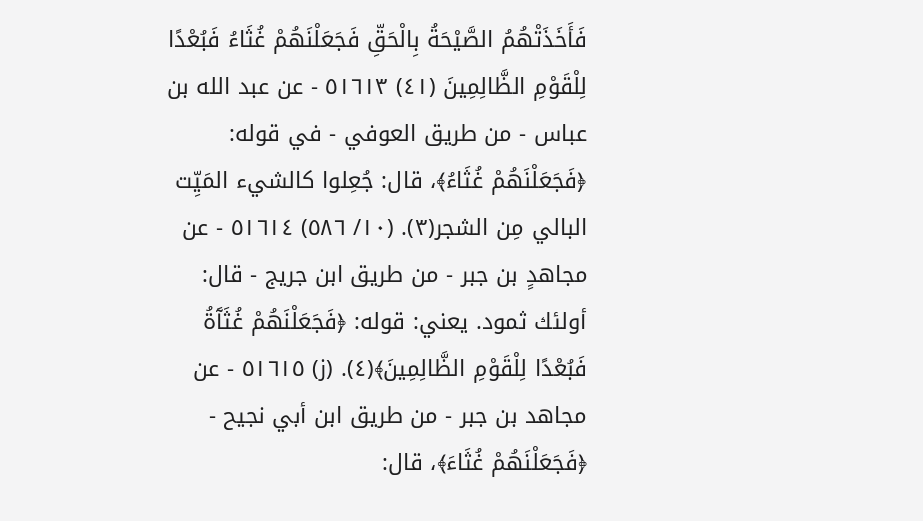فَأَخَذَتْهُمُ الصَّيْحَةُ بِالْحَقِّ فَجَعَلْنَهُمْ غُثَاءُ فَبُعْدًا لِلْقَوْمِ الظَّالِمِينَ (٤١) ٥١٦١٣ - عن عبد الله بن عباس - من طريق العوفي - في قوله: ﴿فَجَعَلْنَهُمْ غُثَاءُ﴾، قال: جُعِلوا كالشيء المَيِّت البالي مِن الشجر(٣). (١٠/ ٥٨٦) ٥١٦١٤ - عن مجاهدٍ بن جبر - من طريق ابن جريج - قال: أولئك ثمود. يعني: قوله: ﴿فَجَعَلْنَهُمْ غُثَآَةُ فَبُعْدًا لِلْقَوْمِ الظَّالِمِينَ﴾(٤). (ز) ٥١٦١٥ - عن مجاهد بن جبر - من طريق ابن أبي نجيح - ﴿فَجَعَلْنَهُمْ غُثَاءَ﴾، قال: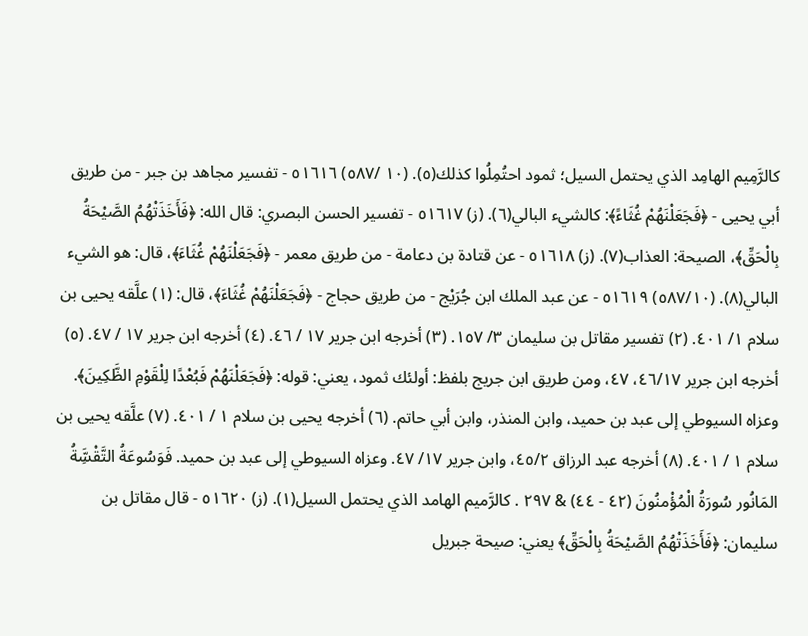كالرَّمِيم الهامِد الذي يحتمل السيل؛ ثمود احتُمِلُوا كذلك(٥). (١٠ /٥٨٧) ٥١٦١٦ - تفسير مجاهد بن جبر - من طريق أبي يحيى - ﴿فَجَعَلْنَهُمْ غُثَاءً﴾: كالشيء البالي(٦). (ز) ٥١٦١٧ - تفسير الحسن البصري: قال الله: ﴿فَأَخَذَتْهُمُ الصَّيْحَةُ بِالْحَقِّ﴾، الصيحة: العذاب(٧). (ز) ٥١٦١٨ - عن قتادة بن دعامة - من طريق معمر - ﴿فَجَعَلْنَهُمْ غُثَاءَ﴾، قال: هو الشيء البالي(٨). (٥٨٧/١٠) ٥١٦١٩ - عن عبد الملك ابن جُرَيْج - من طريق حجاج - ﴿فَجَعَلْنَهُمْ غُثَاءَ﴾، قال: (١) علَّقه يحيى بن سلام ١/ ٤٠١. (٢) تفسير مقاتل بن سليمان ٣/ ١٥٧. (٣) أخرجه ابن جرير ١٧ / ٤٦. (٤) أخرجه ابن جرير ١٧ / ٤٧. (٥) أخرجه ابن جرير ٤٦/١٧، ٤٧، ومن طريق ابن جريج بلفظ: أولئك ثمود، يعني: قوله: ﴿فَجَعَلْنَهُمْ فَبُعْدًا لِلْقَوْمِ الظَّكِينَ﴾. وعزاه السيوطي إلى عبد بن حميد، وابن المنذر، وابن أبي حاتم. (٦) أخرجه يحيى بن سلام ١ / ٤٠١. (٧) علَّقه يحيى بن سلام ١ / ٤٠١. (٨) أخرجه عبد الرزاق ٤٥/٢، وابن جرير ١٧/ ٤٧. وعزاه السيوطي إلى عبد بن حميد. فَوَسُوعَةُ التَّقْسَِّةُ المَانُور سُورَةُ الْمُؤْمنُونَ (٤٢ - ٤٤) & ٢٩٧ . كالرَّميم الهامد الذي يحتمل السيل(١). (ز) ٥١٦٢٠ - قال مقاتل بن سليمان: ﴿فَأَخَذَتْهُمُ الصَّيْحَةُ بِالْحَقِّ﴾ يعني: صيحة جبريل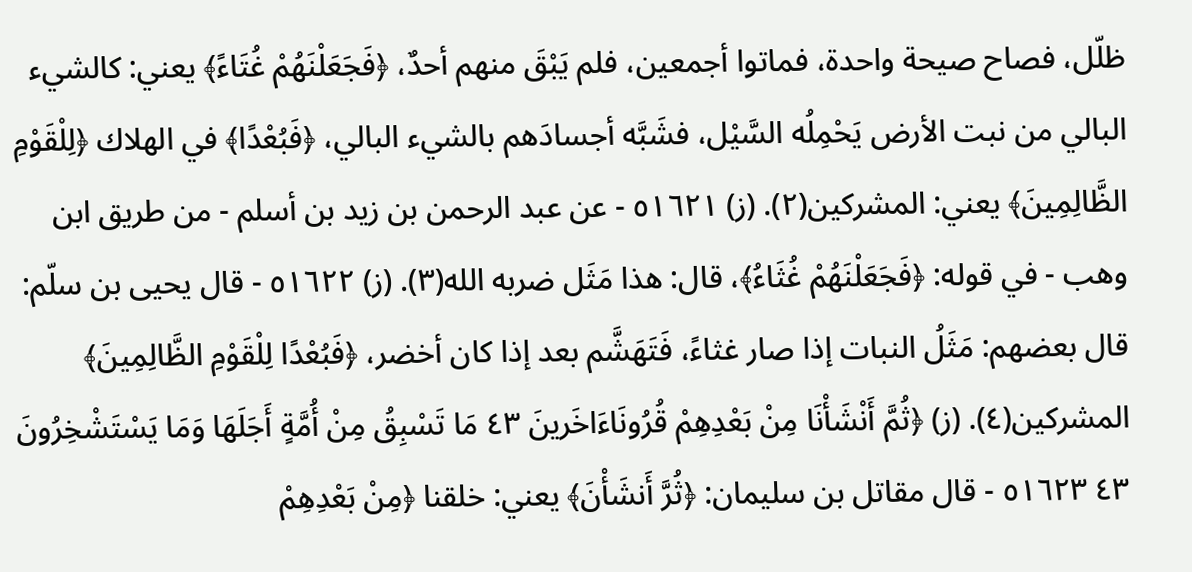ظلّل، فصاح صيحة واحدة، فماتوا أجمعين، فلم يَبْقَ منهم أحدٌ، ﴿فَجَعَلْنَهُمْ غُتَاءً﴾ يعني: كالشيء البالي من نبت الأرض يَحْمِلُه السَّيْل، فشَبَّه أجسادَهم بالشيء البالي، ﴿فَبُعْدًا﴾ في الهلاك ﴿لِلْقَوْمِ الظَّالِمِينَ﴾ يعني: المشركين(٢). (ز) ٥١٦٢١ - عن عبد الرحمن بن زيد بن أسلم - من طريق ابن وهب - في قوله: ﴿فَجَعَلْنَهُمْ غُثَاءُ﴾، قال: هذا مَثَل ضربه الله(٣). (ز) ٥١٦٢٢ - قال يحيى بن سلّم: قال بعضهم: مَثَلُ النبات إذا صار غثاءً، فَتَهَشَّم بعد إذا كان أخضر، ﴿فَبُعْدًا لِلْقَوْمِ الظَّالِمِينَ﴾ المشركين(٤). (ز) ﴿ثُمَّ أَنْشَأْنَا مِنْ بَعْدِهِمْ قُرُونَاءَاخَرينَ ٤٣ مَا تَسْبِقُ مِنْ أُمَّةٍ أَجَلَهَا وَمَا يَسْتَشْخِرُونَ ٤٣ ٥١٦٢٣ - قال مقاتل بن سليمان: ﴿ثُرَّ أَنشَأْنَ﴾ يعني: خلقنا ﴿مِنْ بَعْدِهِمْ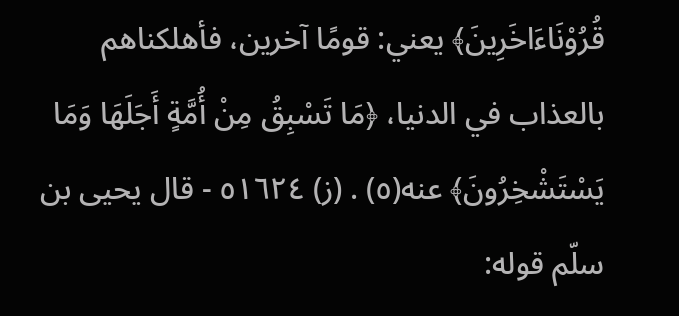قُرُوْنَاءَاخَرِينَ﴾ يعني: قومًا آخرين، فأهلكناهم بالعذاب في الدنيا، ﴿مَا تَسْبِقُ مِنْ أُمَّةٍ أَجَلَهَا وَمَا يَسْتَشْخِرُونَ﴾ عنه(٥) . (ز) ٥١٦٢٤ - قال يحيى بن سلّم قوله: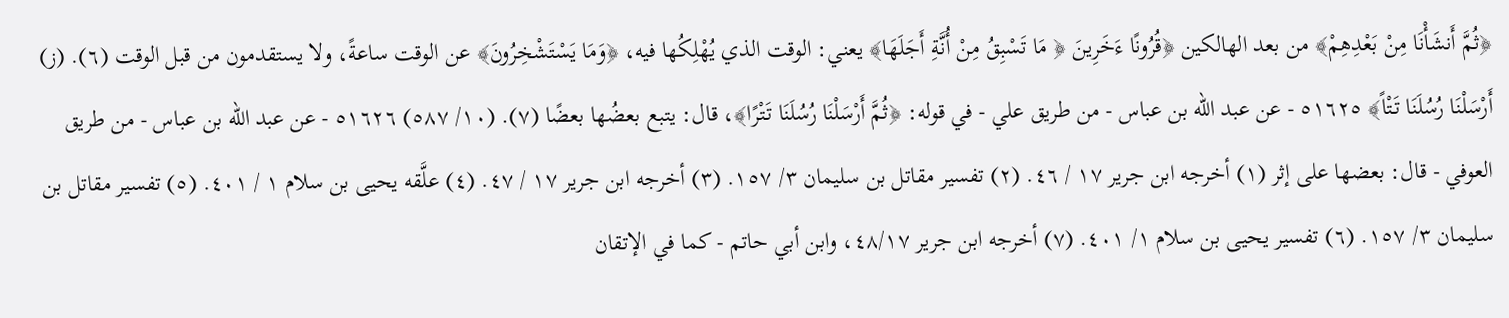﴿ثُمَّ أَنشَأْنَا مِنْ بَعْدِهِمْ﴾ من بعد الهالكين ﴿قُرُونًا ءَخَرِينَ ﴿ مَا تَسْبِقُ مِنْ أُنَّةِ أَجَلَهَا﴾ يعني: الوقت الذي يُهْلِكُها فيه، ﴿وَمَا يَسْتَشْخِرُونَ﴾ عن الوقت ساعةً، ولا يستقدمون من قبل الوقت (٦). (ز) أَرْسَلْنَا رُسُلَنَا تَتْاً﴾ ٥١٦٢٥ - عن عبد الله بن عباس - من طريق علي - في قوله: ﴿ثُمَّ أَرْسَلْنَا رُسُلَنَا تَتْرًا﴾، قال: يتبع بعضُها بعضًا (٧). (١٠/ ٥٨٧) ٥١٦٢٦ - عن عبد الله بن عباس - من طريق العوفي - قال: بعضها على إثر (١) أخرجه ابن جرير ١٧ / ٤٦. (٢) تفسير مقاتل بن سليمان ٣/ ١٥٧. (٣) أخرجه ابن جرير ١٧ / ٤٧. (٤) علَّقه يحيى بن سلام ١ / ٤٠١. (٥) تفسير مقاتل بن سليمان ٣/ ١٥٧. (٦) تفسير يحيى بن سلام ١/ ٤٠١. (٧) أخرجه ابن جرير ٤٨/١٧، وابن أبي حاتم - كما في الإتقان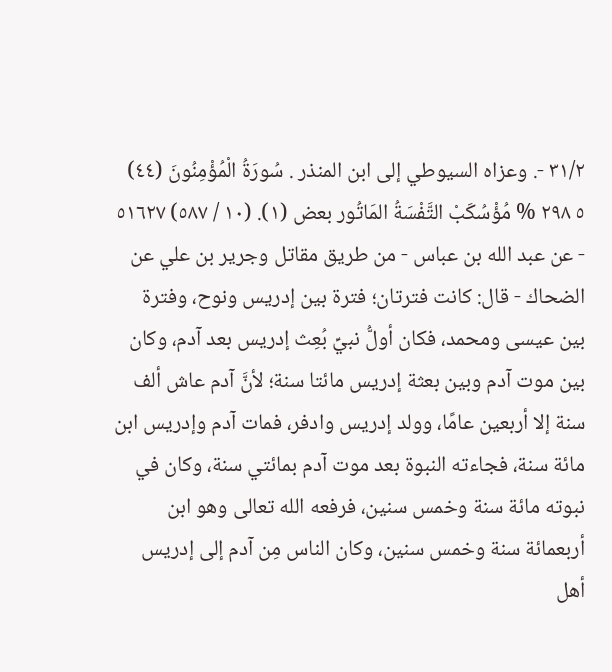٣١/٢ -. وعزاه السيوطي إلى ابن المنذر . سُورَةُ الْمُؤْمِنُونَ (٤٤) ٥ ٢٩٨ % مُؤْسُكَبْ التَّفْسَةُ المَاتُور بعض (١). (١٠ / ٥٨٧) ٥١٦٢٧ - عن عبد الله بن عباس - من طريق مقاتل وجرير بن علي عن الضحاك - قال: كانت فترتان؛ فترة بين إدريس ونوح، وفترة بين عيسى ومحمد، فكان أولُّ نبيِّ بُعِث إدريس بعد آدم، وكان بين موت آدم وبين بعثة إدريس مائتا سنة؛ لأنَّ آدم عاش ألف سنة إلا أربعين عامًا، وولد إدريس وادفر، فمات آدم وإدريس ابن مائة سنة، فجاءته النبوة بعد موت آدم بمائتي سنة، وكان في نبوته مائة سنة وخمس سنين، فرفعه الله تعالى وهو ابن أربعمائة سنة وخمس سنين، وكان الناس مِن آدم إلى إدريس أهل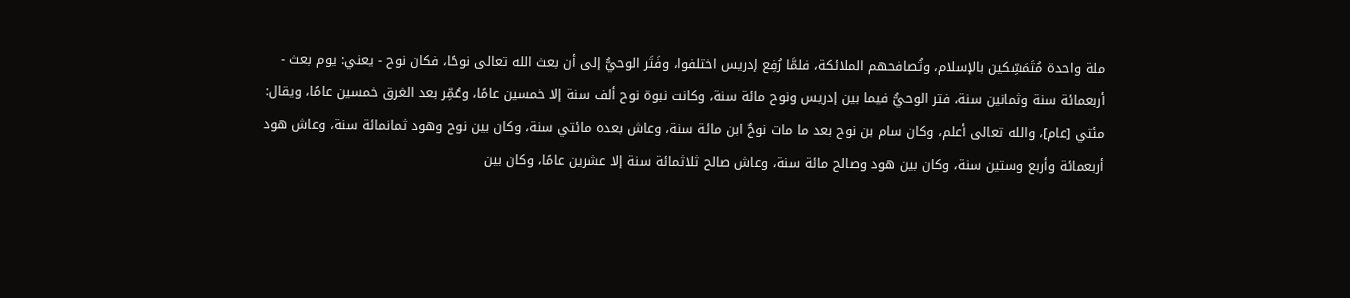ملة واحدة مُتَمَسِّكين بالإسلام، وتُصافحهم الملائكة، فلمَّا رُفِع إدريس اختلفوا، وفَتَر الوحيُّ إلى أن بعث الله تعالى نوحًا، فكان نوح - يعني: يوم بعث - أربعمائة سنة وثمانين سنة، فتر الوحيُّ فيما بين إدريس ونوح مائة سنة، وكانت نبوة نوح ألف سنة إلا خمسين عامًا، وعُمِّر بعد الغرق خمسين عامًا، ويقال: مئتي [عام]، والله تعالى أعلم، وكان سام بن نوح بعد ما مات نوحٌ ابن مائة سنة، وعاش بعده مائتي سنة، وكان بين نوح وهود ثمانمائة سنة، وعاش هود أربعمائة وأربع وستين سنة، وكان بين هود وصالح مائة سنة، وعاش صالح ثلاثمائة سنة إلا عشرين عامًا، وكان بين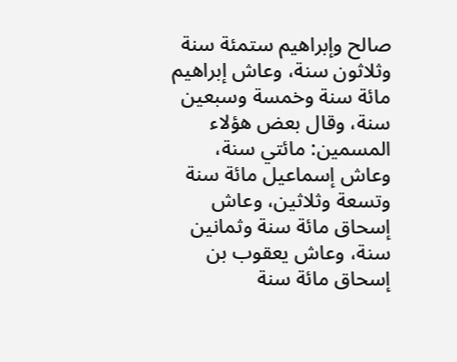صالح وإبراهيم ستمئة سنة وثلاثون سنة، وعاش إبراهيم مائة سنة وخمسة وسبعين سنة، وقال بعض هؤلاء المسمين: مائتي سنة، وعاش إسماعيل مائة سنة وتسعة وثلاثين، وعاش إسحاق مائة سنة وثمانين سنة، وعاش يعقوب بن إسحاق مائة سنة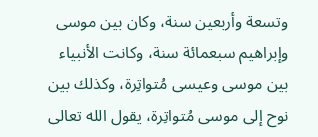وتسعة وأربعين سنة، وكان بين موسى وإبراهيم سبعمائة سنة، وكانت الأنبياء بين موسى وعيسى مُتواتِرة، وكذلك بين نوح إلى موسى مُتواتِرة، يقول الله تعالى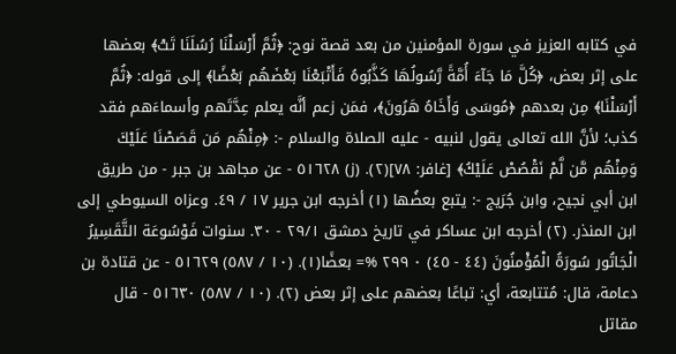في كتابه العزيز في سورة المؤمنين من بعد قصة نوح: ﴿ثُمَّ أَرْسَلْنَا رُسُلَنَا تَتْ﴾ بعضها على إثر بعض، ﴿كُلَّ مَا جَآءَ أُمَّةً رَّسُولُهَا كَذَّبُوهُ فَأَتْبَعْنَا بَعْضَهُم بَعْضًا﴾ إلى قوله: ﴿ثُمَّ أَرْسَلْنَا﴾ مِن بعدهم ﴿مُوسَى وَأَخَاهُ هَرُونَ﴾، فمَن زعم أنَّه يعلم عِدَّتَهم وأسماءَهم فقد كذب؛ لأنَّ الله تعالى يقول لنبيه - عليه الصلاة والسلام -: ﴿مِنْهُم مَن قَصَصْنَا عَلَيْكَ وَمِنْهُم مَّن لَّمْ نَقْصُصْ عَلَيْكُ﴾ [غافر: ٧٨](٢). (ز) ٥١٦٢٨ - عن مجاهد بن جبر - من طريق ابن أبي نجيح، وابن جُرَيج -: يتبع بعضُها (١) أخرجه ابن جرير ١٧ / ٤٩. وعزاه السيوطي إلى ابن المنذر. (٢) أخرجه ابن عساكر في تاريخ دمشق ٢٩/١ - ٣٠. سنوات فَوْسُوعَة التَّقَسِيرُ الْجَاتُور سُورَةُ الْمُؤْمنُونَ (٤٤ - ٤٥) ٠ ٢٩٩ %= بعضًا(١). (١٠ / ٥٨٧) ٥١٦٢٩ - عن قتادة بن دعامة، قال: مُتتابعة، أي: تباعًا بعضهم على إثر بعض (٢). (١٠ / ٥٨٧) ٥١٦٣٠ - قال مقاتل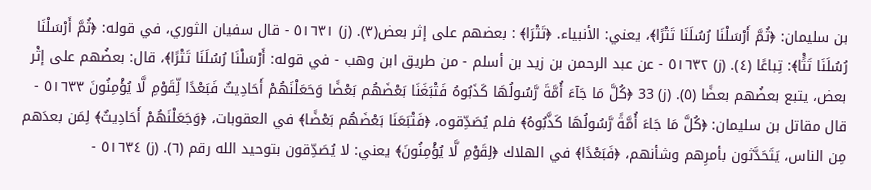بن سليمان: ﴿ثُمَّ أَرْسَلْنَا رُسُلَنَا تَتْرًا﴾، يعني: الأنبياء. ﴿تَتْرَا﴾ : بعضهم على إثر بعض(٣). (ز) ٥١٦٣١ - قال سفيان الثوري، في قوله: ﴿ثُمَّ أَرْسَلْنَا رُسُلَنَا تَتًْا﴾: تِباعًا (٤). (ز) ٥١٦٣٢ - عن عبد الرحمن بن زيد بن أسلم - من طريق ابن وهب - في قوله: أَرْسَلْنَا رُسُلَنَا تَتْرًا﴾، قال: بعضُهم على إثْر بعض، يتبع بعضُهم بعضًا (٥). (ز) 33 ﴿كُلَّ مَا جَآءَ أُمَّةَ رَّسُولُهَا كَذَبُوهُ فَتْبَغَنَا بَعْضَهُم بَعْضًا وَحَعَلْنَهُمْ أَحَادِيثٌ فَبَعْدًا لِّقَوْمِ لَّا يُؤْمِنُونَ ٥١٦٣٣ - قال مقاتل بن سليمان: ﴿كُلَّ مَا جَاءَ أُمَّةً رَّسُولُهَا كَذَّبُوهُ﴾ فلم يُصَدِّقوه، ﴿فَتْبَعَنَا بَعْضَهُم بَعْضًا﴾ في العقوبات، ﴿وَجَعَلْنَهُمْ أَحَادِيثٌ﴾ لِمَن بعدَهم مِن الناس، يَتَحَدَّثون بأمرِهم وشأنهم، ﴿فَبَعْدًا﴾ في الهلاك ﴿لِقَوْمِ لَّا يُؤْمِنُونَ﴾ يعني: لا يُصَدِّقون بتوحيد الله رقم (٦). (ز) ٥١٦٣٤ -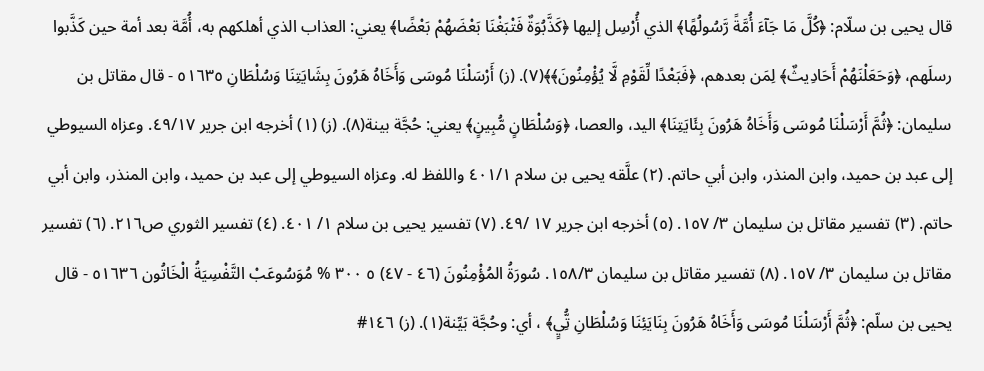قال يحيى بن سلّام: ﴿كُلَّ مَا جَآءَ أُمَّةً رَّسُولُهًا﴾ الذي أُرْسِل إليها ﴿كَذَّبُوَةٌ فَتْبَغْنَا بَعْضَهُمْ بَعْضًا﴾ يعني: العذاب الذي أهلكهم به، أُمَّة بعد أمة حين كَذَّبوا رسلَهم، ﴿وَحَعَلْنَهُمْ أَحَادِيثٌ﴾ لِمَن بعدهم، ﴿فَبَعْدًا لِّقَوْمِ لَّا يُؤْمِنُونَ﴾﴾(٧). (ز) أَرْسَلْنَا مُوسَى وَأَخَاهُ هَرُونَ بِشَايَتِنَا وَسُلْطَانِ ٥١٦٣٥ - قال مقاتل بن سليمان: ﴿ثُمَّ أَرْسَلْنَا مُوسَى وَأَخَاهُ هَرُونَ بِئَايَتِنَا﴾ اليد، والعصا، ﴿وَسُلْطَانٍ مُّبِينٍ﴾ يعني: حُجَّة بينة(٨). (ز) (١) أخرجه ابن جرير ٤٩/١٧. وعزاه السيوطي إلى عبد بن حميد، وابن المنذر، وابن أبي حاتم. (٢) علَّقه يحيى بن سلام ٤٠١/١ واللفظ له. وعزاه السيوطي إلى عبد بن حميد، وابن المنذر، وابن أبي حاتم. (٣) تفسير مقاتل بن سليمان ٣/ ١٥٧. (٥) أخرجه ابن جرير ١٧ /٤٩. (٧) تفسير يحيى بن سلام ١/ ٤٠١. (٤) تفسير الثوري ص٢١٦. (٦) تفسير مقاتل بن سليمان ٣/ ١٥٧. (٨) تفسير مقاتل بن سليمان ١٥٨/٣. سُورَةُ المُؤْمِنُونَ (٤٦ - ٤٧) ٥ ٣٠٠ % مُوَسُوعَبْ التَّفْسِيَةُ الْخَاتُون ٥١٦٣٦ - قال يحيى بن سلّم: ﴿ثُمَّ أَرْسَلْنَا مُوسَى وَأَخَاهُ هَرُونَ بِنَايَئِنَا وَسُلْطَانِ تُِّيٍ﴾ ، أي: وحُجَّة بَيِّنة(١). (ز) ١٤٦#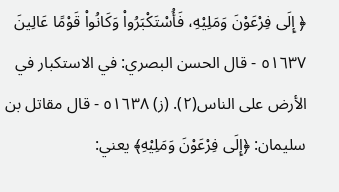﴿ إِلَى فِرْعَوْنَ وَمَلِيْهِ، فَأُسْتَكْبَرُواْ وَكَانُواْ قَوْمًا عَالِينَ ٥١٦٣٧ - قال الحسن البصري: في الاستكبار في الأرض على الناس(٢). (ز) ٥١٦٣٨ - قال مقاتل بن سليمان: ﴿إِلَى فِرْعَوْنَ وَمَلِيْهِ﴾ يعني: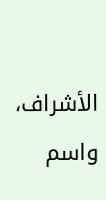الأشراف، واسم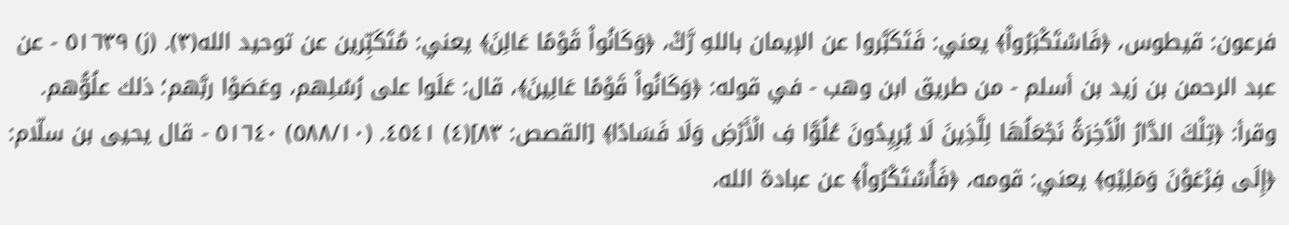فرعون: قيطوس، ﴿فَاسْتَكْبَرُواْ﴾ يعني: فَتَكَبَّروا عن الإيمان باللهِ رَّكْ، ﴿وَكَانُواْ قَوْمًا عَالِنَ﴾ يعني: مُتَكَبِّرين عن توحيد الله(٣). (ز) ٥١٦٣٩ - عن عبد الرحمن بن زيد بن أسلم - من طريق ابن وهب - في قوله: ﴿وَكَانُواْ قَوْمًا عَالِينَ﴾، قال: عَلَوا على رُسُلِهم، وعَصَوْا ربَّهم؛ ذلك علُوُّهم. وقرأ: ﴿تِلْكَ الدَّارُ الْآَخِرَةُ نَجْعَلُهَا لِلَّذِينَ لَا يُرِيِدُونَ عُلُوَّا فِ الْأَرْضِ وَلَا فَسَادًا﴾ [القصص: ٨٣](٤) ٤٥٤١. (٥٨٨/١٠) ٥١٦٤٠ - قال يحيى بن سلّام: ﴿إِلَى فِرْعَوْنَ وَمَلِيْهِ﴾ يعني: قومه، ﴿فَأُسْتَكْرُواْ﴾ عن عبادة الله،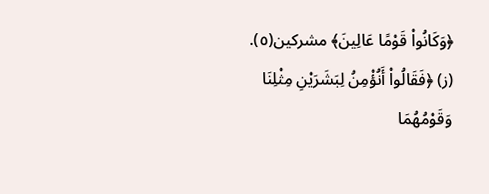﴿وَكَانُواْ قَوْمًا عَالِينَ﴾ مشركين(٥). (ز) ﴿فَقَالُواْ أَنُؤْمِنُ لِبَشَرَيْنِ مِثْلِنَا وَقَوْمُهُمَا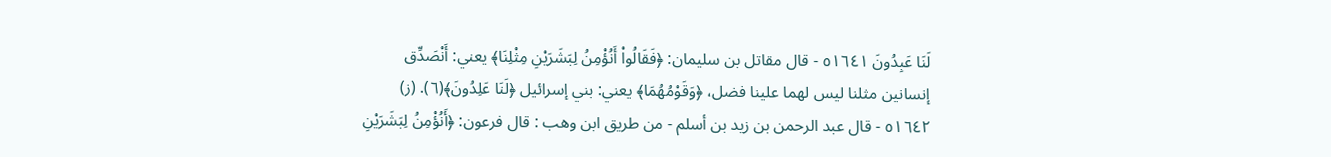لَنَا عَبِدُونَ ٥١٦٤١ - قال مقاتل بن سليمان: ﴿فَقَالُواْ أَنُؤْمِنُ لِبَشَرَيْنِ مِثْلِنَا﴾ يعني: أَنْصَدِّق إنسانين مثلنا ليس لهما علينا فضل، ﴿وَقَوْمُهُمَا﴾ يعني: بني إسرائيل ﴿لَنَا عَلِدُونَ﴾(٦). (ز) ٥١٦٤٢ - قال عبد الرحمن بن زيد بن أسلم - من طريق ابن وهب : قال فرعون: ﴿أَنُؤْمِنُ لِبَشَرَيْنِ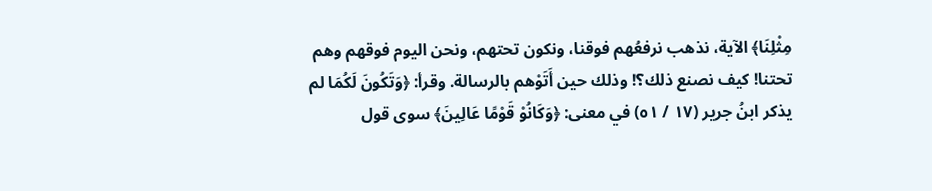مِثْلِنَا﴾ الآية، نذهب نرفعُهم فوقنا، ونكون تحتهم، ونحن اليوم فوقهم وهم تحتنا! كيف نصنع ذلك؟! وذلك حين أَتَوْهم بالرسالة. وقرأ: ﴿وَتَكُونَ لَكُمَا لم يذكر ابنُ جرير (١٧ / ٥١) في معنى: ﴿وَكَانُوْ قَوْمًا عَالِينَ﴾ سوى قول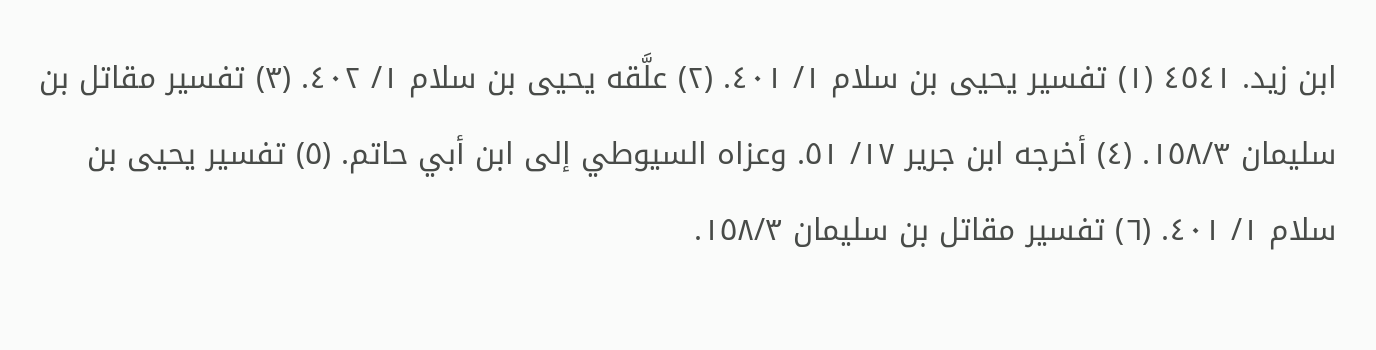ابن زيد. ٤٥٤١ (١) تفسير يحيى بن سلام ١/ ٤٠١. (٢) علَّقه يحيى بن سلام ١/ ٤٠٢. (٣) تفسير مقاتل بن سليمان ١٥٨/٣. (٤) أخرجه ابن جرير ١٧/ ٥١. وعزاه السيوطي إلى ابن أبي حاتم. (٥) تفسير يحيى بن سلام ١/ ٤٠١. (٦) تفسير مقاتل بن سليمان ١٥٨/٣.